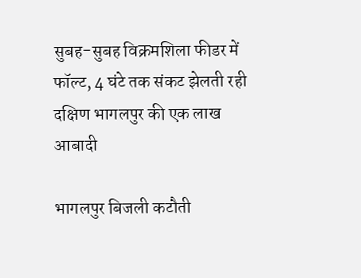सुबह-सुबह विक्रमशिला फीडर में फॉल्ट, 4 घंटे तक संकट झेलती रही दक्षिण भागलपुर की एक लाख आबादी

भागलपुर बिजली कटौती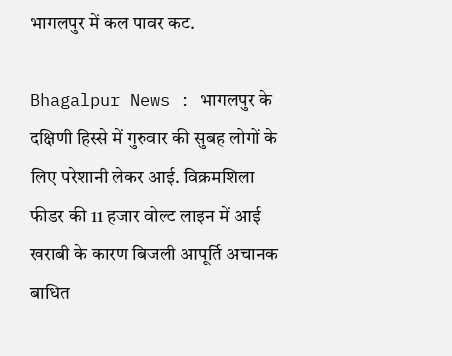भागलपुर में कल पावर कट.

Bhagalpur News : भागलपुर के दक्षिणी हिस्से में गुरुवार की सुबह लोगों के लिए परेशानी लेकर आई. विक्रमशिला फीडर की 11 हजार वोल्ट लाइन में आई खराबी के कारण बिजली आपूर्ति अचानक बाधित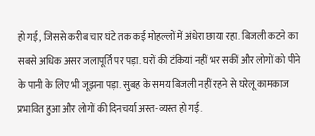हो गई, जिससे करीब चार घंटे तक कई मोहल्लों में अंधेरा छाया रहा. बिजली कटने का सबसे अधिक असर जलापूर्ति पर पड़ा. घरों की टंकियां नहीं भर सकीं और लोगों को पीने के पानी के लिए भी जूझना पड़ा. सुबह के समय बिजली नहीं रहने से घरेलू कामकाज प्रभावित हुआ और लोगों की दिनचर्या अस्त-व्यस्त हो गई.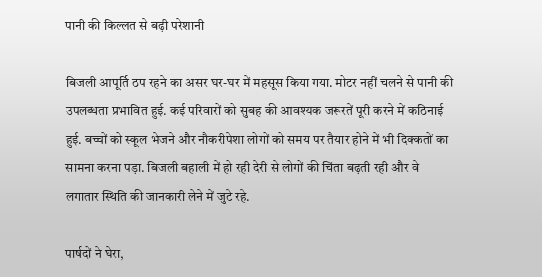पानी की किल्लत से बढ़ी परेशानी

बिजली आपूर्ति ठप रहने का असर घर-घर में महसूस किया गया. मोटर नहीं चलने से पानी की उपलब्धता प्रभावित हुई. कई परिवारों को सुबह की आवश्यक जरूरतें पूरी करने में कठिनाई हुई. बच्चों को स्कूल भेजने और नौकरीपेशा लोगों को समय पर तैयार होने में भी दिक्कतों का सामना करना पड़ा. बिजली बहाली में हो रही देरी से लोगों की चिंता बढ़ती रही और वे लगातार स्थिति की जानकारी लेने में जुटे रहे.

पार्षदों ने घेरा,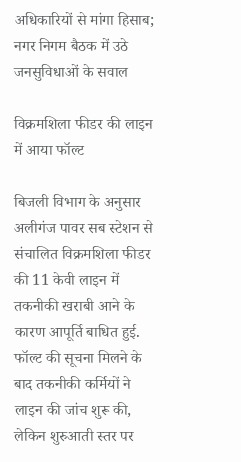अधिकारियों से मांगा हिसाब; नगर निगम बैठक में उठे जनसुविधाओं के सवाल

विक्रमशिला फीडर की लाइन में आया फॉल्ट

बिजली विभाग के अनुसार अलीगंज पावर सब स्टेशन से संचालित विक्रमशिला फीडर की 11 केवी लाइन में तकनीकी खराबी आने के कारण आपूर्ति बाधित हुई. फॉल्ट की सूचना मिलने के बाद तकनीकी कर्मियों ने लाइन की जांच शुरू की, लेकिन शुरुआती स्तर पर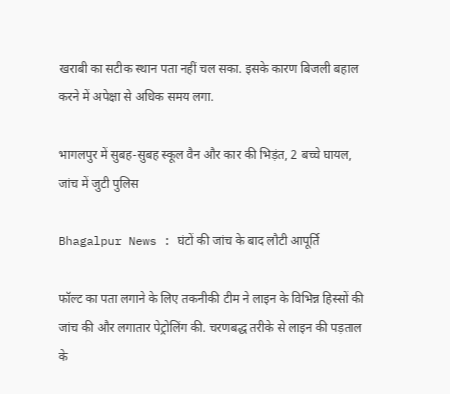खराबी का सटीक स्थान पता नहीं चल सका. इसके कारण बिजली बहाल करने में अपेक्षा से अधिक समय लगा.

भागलपुर में सुबह-सुबह स्कूल वैन और कार की भिड़ंत, 2 बच्चे घायल, जांच में जुटी पुलिस

Bhagalpur News : घंटों की जांच के बाद लौटी आपूर्ति

फॉल्ट का पता लगाने के लिए तकनीकी टीम ने लाइन के विभिन्न हिस्सों की जांच की और लगातार पेट्रोलिंग की. चरणबद्ध तरीके से लाइन की पड़ताल के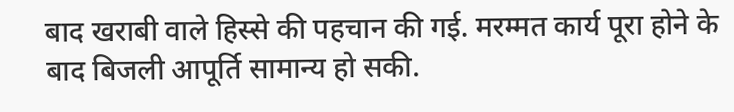बाद खराबी वाले हिस्से की पहचान की गई. मरम्मत कार्य पूरा होने के बाद बिजली आपूर्ति सामान्य हो सकी.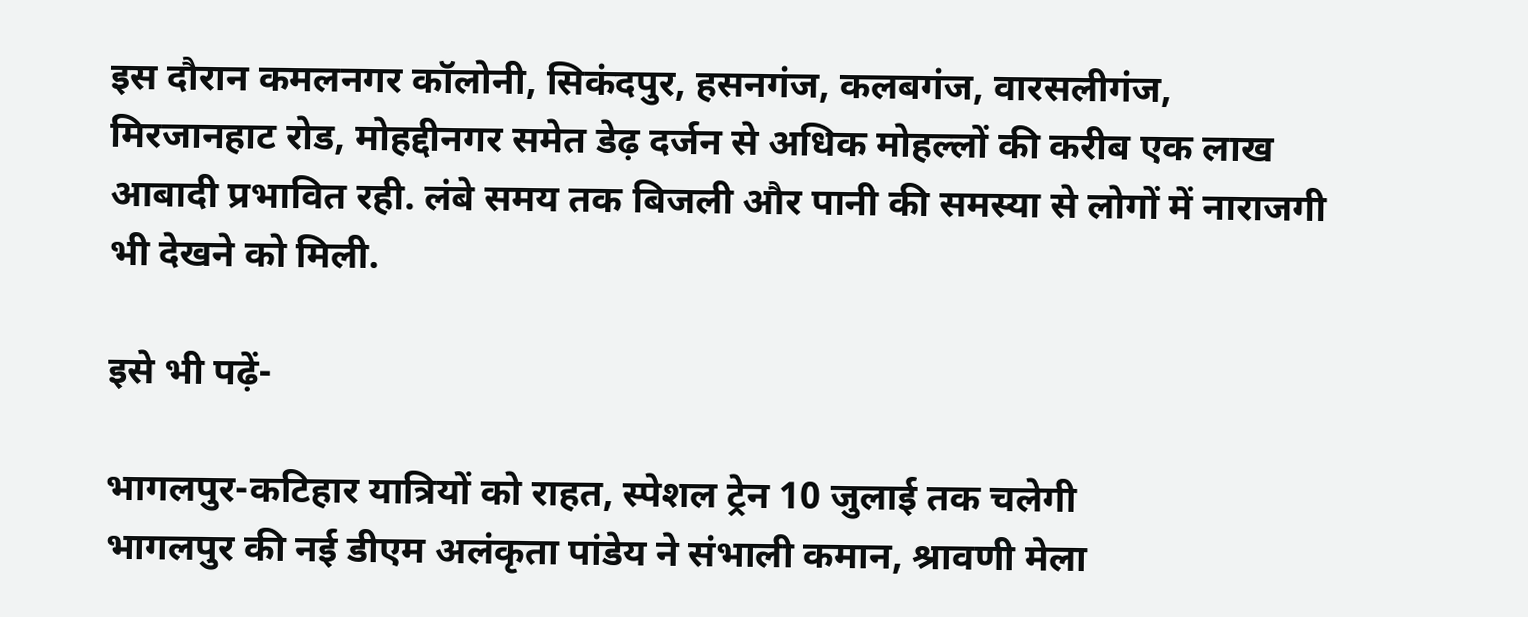इस दौरान कमलनगर कॉलोनी, सिकंदपुर, हसनगंज, कलबगंज, वारसलीगंज, मिरजानहाट रोड, मोहद्दीनगर समेत डेढ़ दर्जन से अधिक मोहल्लों की करीब एक लाख आबादी प्रभावित रही. लंबे समय तक बिजली और पानी की समस्या से लोगों में नाराजगी भी देखने को मिली.

इसे भी पढ़ें-

भागलपुर-कटिहार यात्रियों को राहत, स्पेशल ट्रेन 10 जुलाई तक चलेगी
भागलपुर की नई डीएम अलंकृता पांडेय ने संभाली कमान, श्रावणी मेला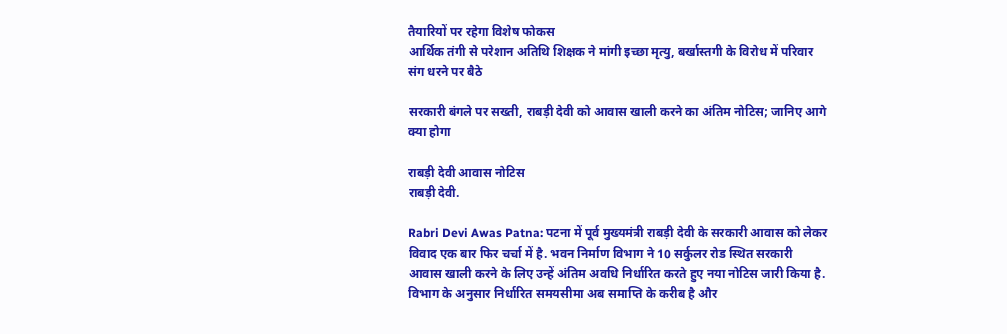तैयारियों पर रहेगा विशेष फोकस
आर्थिक तंगी से परेशान अतिथि शिक्षक ने मांगी इच्छा मृत्यु, बर्खास्तगी के विरोध में परिवार संग धरने पर बैठे

सरकारी बंगले पर सख्ती, राबड़ी देवी को आवास खाली करने का अंतिम नोटिस; जानिए आगे क्या होगा

राबड़ी देवी आवास नोटिस
राबड़ी देवी.

Rabri Devi Awas Patna: पटना में पूर्व मुख्यमंत्री राबड़ी देवी के सरकारी आवास को लेकर विवाद एक बार फिर चर्चा में है. भवन निर्माण विभाग ने 10 सर्कुलर रोड स्थित सरकारी आवास खाली करने के लिए उन्हें अंतिम अवधि निर्धारित करते हुए नया नोटिस जारी किया है. विभाग के अनुसार निर्धारित समयसीमा अब समाप्ति के करीब है और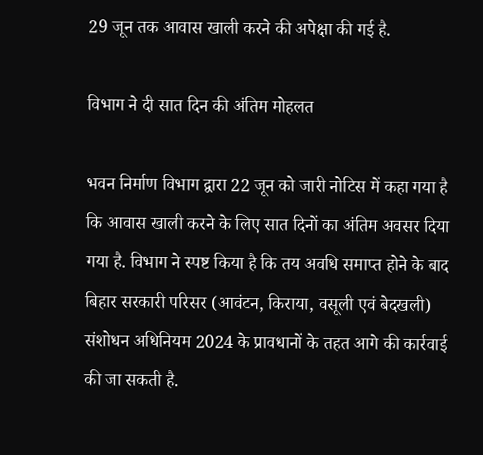29 जून तक आवास खाली करने की अपेक्षा की गई है.

विभाग ने दी सात दिन की अंतिम मोहलत

भवन निर्माण विभाग द्वारा 22 जून को जारी नोटिस में कहा गया है कि आवास खाली करने के लिए सात दिनों का अंतिम अवसर दिया गया है. विभाग ने स्पष्ट किया है कि तय अवधि समाप्त होने के बाद बिहार सरकारी परिसर (आवंटन, किराया, वसूली एवं बेदखली) संशोधन अधिनियम 2024 के प्रावधानों के तहत आगे की कार्रवाई की जा सकती है.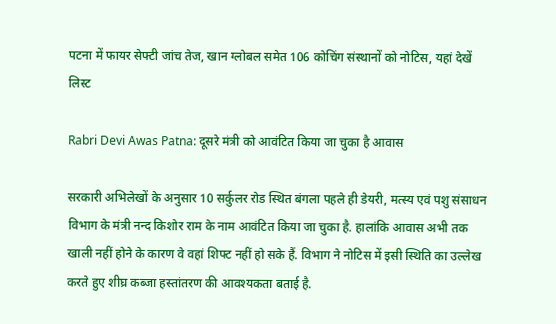पटना में फायर सेफ्टी जांच तेज, खान ग्लोबल समेत 106 कोचिंग संस्थानों को नोटिस, यहां देखें लिस्ट

Rabri Devi Awas Patna: दूसरे मंत्री को आवंटित किया जा चुका है आवास

सरकारी अभिलेखों के अनुसार 10 सर्कुलर रोड स्थित बंगला पहले ही डेयरी, मत्स्य एवं पशु संसाधन विभाग के मंत्री नन्द किशोर राम के नाम आवंटित किया जा चुका है. हालांकि आवास अभी तक खाली नहीं होने के कारण वे वहां शिफ्ट नहीं हो सके हैं. विभाग ने नोटिस में इसी स्थिति का उल्लेख करते हुए शीघ्र कब्जा हस्तांतरण की आवश्यकता बताई है.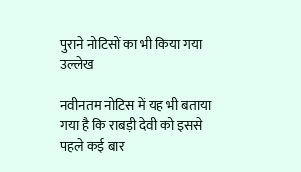पुराने नोटिसों का भी किया गया उल्लेख

नवीनतम नोटिस में यह भी बताया गया है कि राबड़ी देवी को इससे पहले कई बार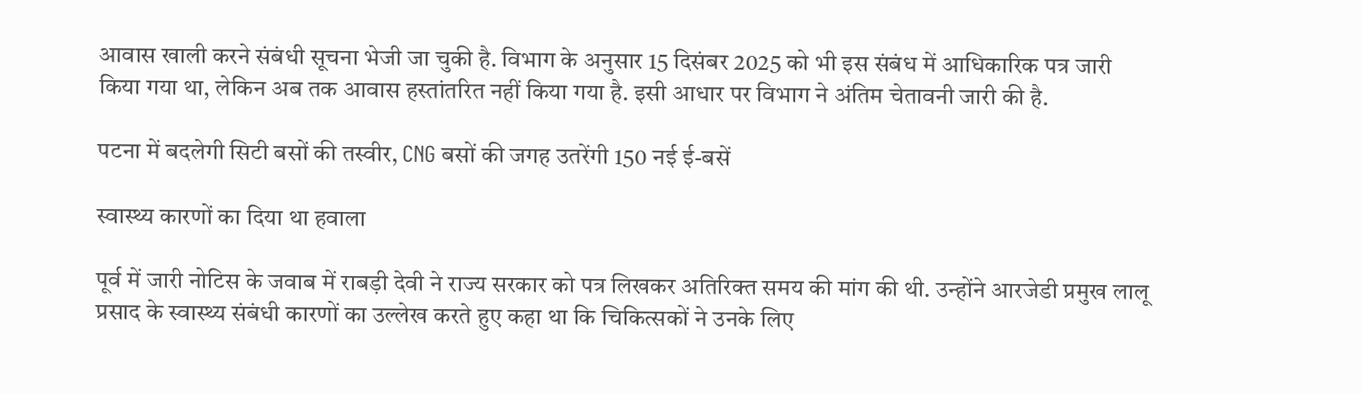आवास खाली करने संबंधी सूचना भेजी जा चुकी है. विभाग के अनुसार 15 दिसंबर 2025 को भी इस संबंध में आधिकारिक पत्र जारी किया गया था, लेकिन अब तक आवास हस्तांतरित नहीं किया गया है. इसी आधार पर विभाग ने अंतिम चेतावनी जारी की है.

पटना में बदलेगी सिटी बसों की तस्वीर, CNG बसों की जगह उतरेंगी 150 नई ई-बसें

स्वास्थ्य कारणों का दिया था हवाला

पूर्व में जारी नोटिस के जवाब में राबड़ी देवी ने राज्य सरकार को पत्र लिखकर अतिरिक्त समय की मांग की थी. उन्होंने आरजेडी प्रमुख लालू प्रसाद के स्वास्थ्य संबंधी कारणों का उल्लेख करते हुए कहा था कि चिकित्सकों ने उनके लिए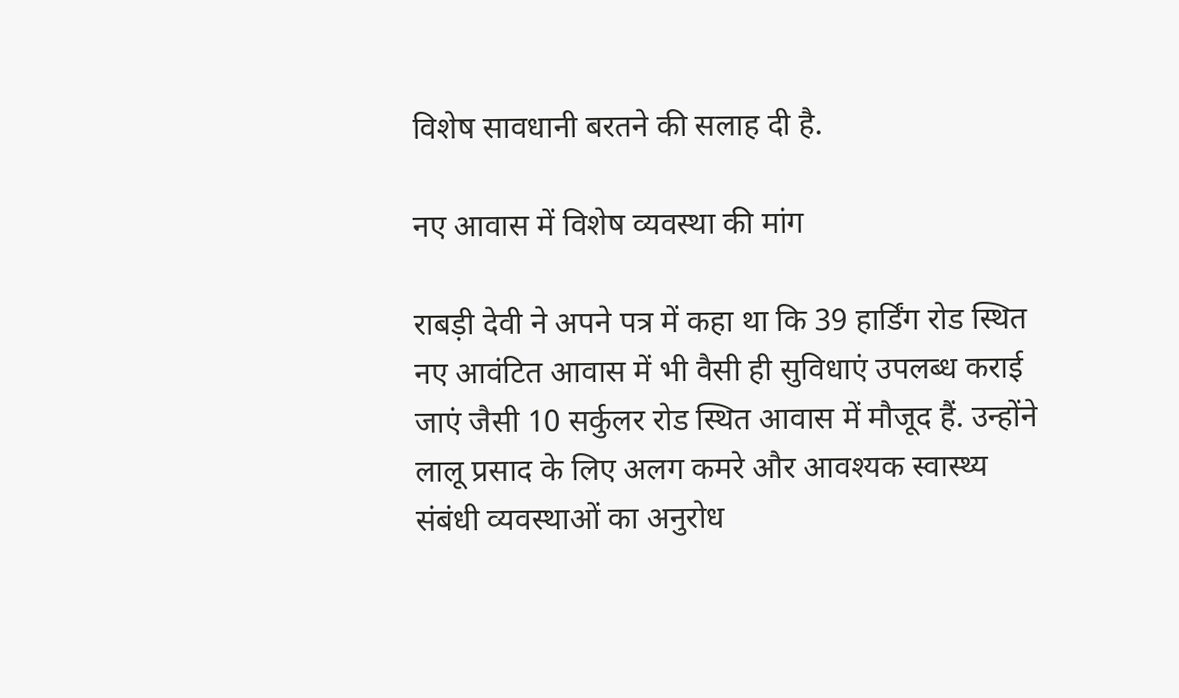विशेष सावधानी बरतने की सलाह दी है.

नए आवास में विशेष व्यवस्था की मांग

राबड़ी देवी ने अपने पत्र में कहा था कि 39 हार्डिंग रोड स्थित नए आवंटित आवास में भी वैसी ही सुविधाएं उपलब्ध कराई जाएं जैसी 10 सर्कुलर रोड स्थित आवास में मौजूद हैं. उन्होंने लालू प्रसाद के लिए अलग कमरे और आवश्यक स्वास्थ्य संबंधी व्यवस्थाओं का अनुरोध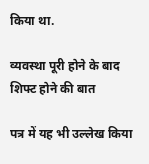किया था.

व्यवस्था पूरी होने के बाद शिफ्ट होने की बात

पत्र में यह भी उल्लेख किया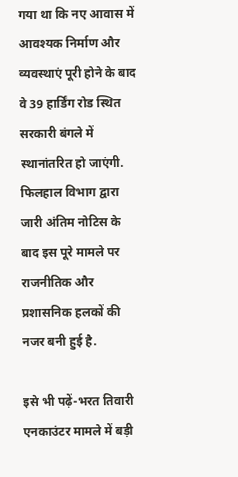गया था कि नए आवास में आवश्यक निर्माण और व्यवस्थाएं पूरी होने के बाद वे 39 हार्डिंग रोड स्थित सरकारी बंगले में स्थानांतरित हो जाएंगी. फिलहाल विभाग द्वारा जारी अंतिम नोटिस के बाद इस पूरे मामले पर राजनीतिक और प्रशासनिक हलकों की नजर बनी हुई है.

इसे भी पढ़ें-भरत तिवारी एनकाउंटर मामले में बड़ी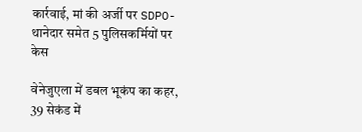कार्रवाई, मां की अर्जी पर SDPO-थानेदार समेत 5 पुलिसकर्मियों पर केस

वेनेजुएला में डबल भूकंप का कहर, 39 सेकंड में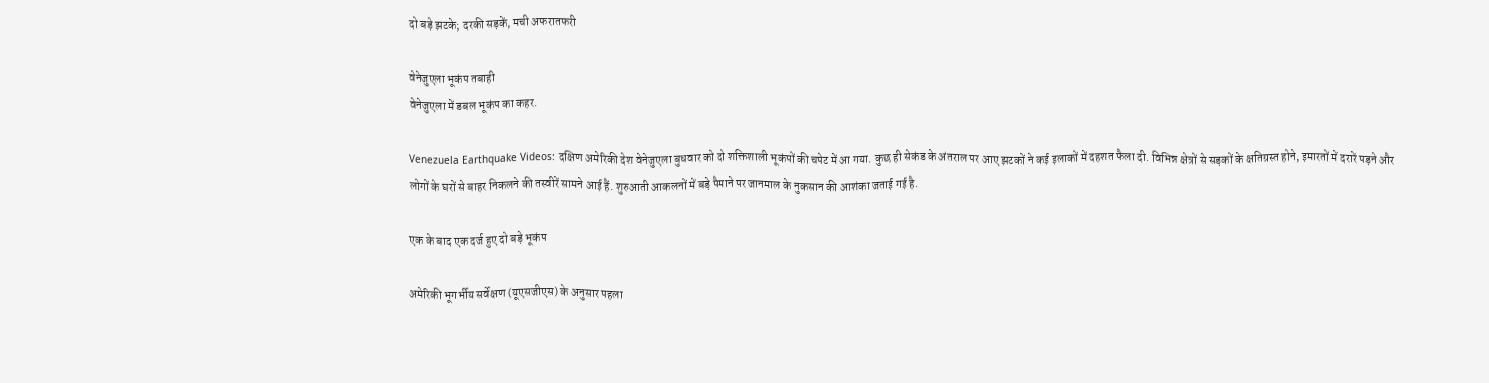दो बड़े झटके; दरकी सड़कें, मची अफरातफरी

वेनेजुएला भूकंप तबाही
वेनेजुएला में डबल भूकंप का कहर.

Venezuela Earthquake Videos: दक्षिण अमेरिकी देश वेनेजुएला बुधवार को दो शक्तिशाली भूकंपों की चपेट में आ गया. कुछ ही सेकंड के अंतराल पर आए झटकों ने कई इलाकों में दहशत फैला दी. विभिन्न क्षेत्रों से सड़कों के क्षतिग्रस्त होने, इमारतों में दरारें पड़ने और लोगों के घरों से बाहर निकलने की तस्वीरें सामने आई हैं. शुरुआती आकलनों में बड़े पैमाने पर जानमाल के नुकसान की आशंका जताई गई है.

एक के बाद एक दर्ज हुए दो बड़े भूकंप

अमेरिकी भूगर्भीय सर्वेक्षण (यूएसजीएस) के अनुसार पहला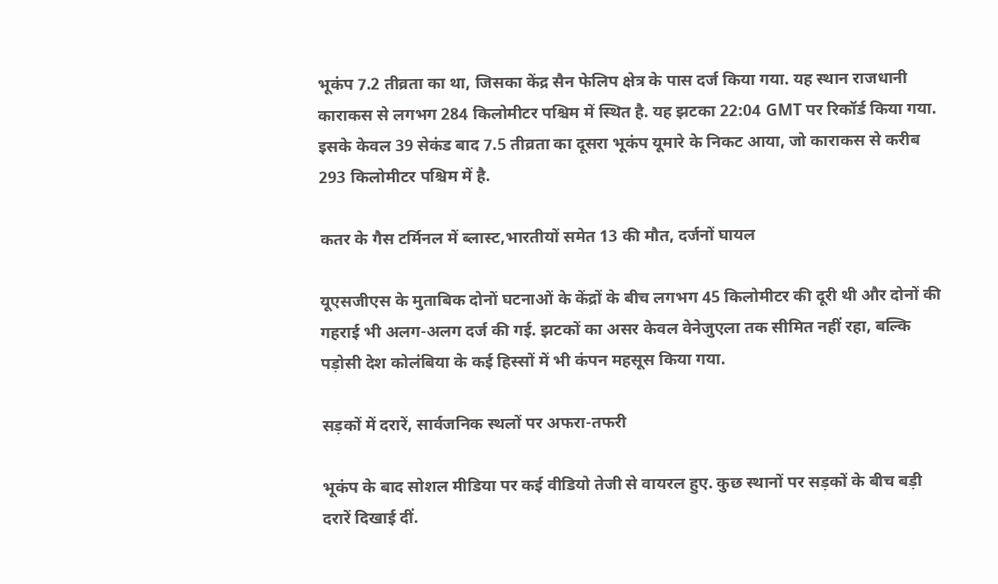भूकंप 7.2 तीव्रता का था, जिसका केंद्र सैन फेलिप क्षेत्र के पास दर्ज किया गया. यह स्थान राजधानी काराकस से लगभग 284 किलोमीटर पश्चिम में स्थित है. यह झटका 22:04 GMT पर रिकॉर्ड किया गया. इसके केवल 39 सेकंड बाद 7.5 तीव्रता का दूसरा भूकंप यूमारे के निकट आया, जो काराकस से करीब 293 किलोमीटर पश्चिम में है.

कतर के गैस टर्मिनल में ब्लास्ट,भारतीयों समेत 13 की मौत, दर्जनों घायल

यूएसजीएस के मुताबिक दोनों घटनाओं के केंद्रों के बीच लगभग 45 किलोमीटर की दूरी थी और दोनों की गहराई भी अलग-अलग दर्ज की गई. झटकों का असर केवल वेनेजुएला तक सीमित नहीं रहा, बल्कि पड़ोसी देश कोलंबिया के कई हिस्सों में भी कंपन महसूस किया गया.

सड़कों में दरारें, सार्वजनिक स्थलों पर अफरा-तफरी

भूकंप के बाद सोशल मीडिया पर कई वीडियो तेजी से वायरल हुए. कुछ स्थानों पर सड़कों के बीच बड़ी दरारें दिखाई दीं.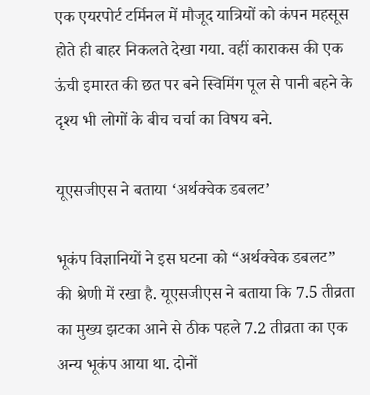एक एयरपोर्ट टर्मिनल में मौजूद यात्रियों को कंपन महसूस होते ही बाहर निकलते देखा गया. वहीं काराकस की एक ऊंची इमारत की छत पर बने स्विमिंग पूल से पानी बहने के दृश्य भी लोगों के बीच चर्चा का विषय बने.

यूएसजीएस ने बताया ‘अर्थक्वेक डबलट’

भूकंप विज्ञानियों ने इस घटना को “अर्थक्वेक डबलट” की श्रेणी में रखा है. यूएसजीएस ने बताया कि 7.5 तीव्रता का मुख्य झटका आने से ठीक पहले 7.2 तीव्रता का एक अन्य भूकंप आया था. दोनों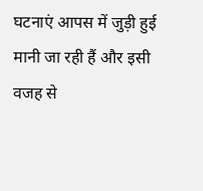घटनाएं आपस में जुड़ी हुई मानी जा रही हैं और इसी वजह से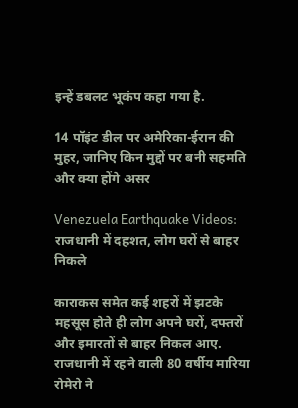इन्हें डबलट भूकंप कहा गया है.

14 पॉइंट डील पर अमेरिका-ईरान की मुहर, जानिए किन मुद्दों पर बनी सहमति और क्या होंगे असर

Venezuela Earthquake Videos: राजधानी में दहशत, लोग घरों से बाहर निकले

काराकस समेत कई शहरों में झटके महसूस होते ही लोग अपने घरों, दफ्तरों और इमारतों से बाहर निकल आए. राजधानी में रहने वाली 80 वर्षीय मारिया रोमेरो ने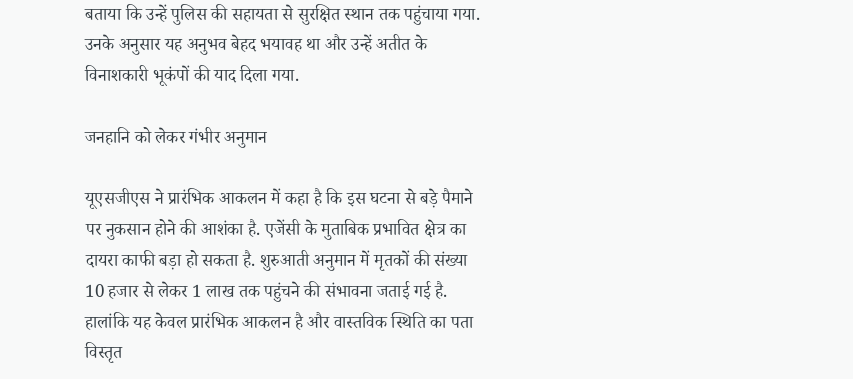बताया कि उन्हें पुलिस की सहायता से सुरक्षित स्थान तक पहुंचाया गया. उनके अनुसार यह अनुभव बेहद भयावह था और उन्हें अतीत के विनाशकारी भूकंपों की याद दिला गया.

जनहानि को लेकर गंभीर अनुमान

यूएसजीएस ने प्रारंभिक आकलन में कहा है कि इस घटना से बड़े पैमाने पर नुकसान होने की आशंका है. एजेंसी के मुताबिक प्रभावित क्षेत्र का दायरा काफी बड़ा हो सकता है. शुरुआती अनुमान में मृतकों की संख्या 10 हजार से लेकर 1 लाख तक पहुंचने की संभावना जताई गई है. हालांकि यह केवल प्रारंभिक आकलन है और वास्तविक स्थिति का पता विस्तृत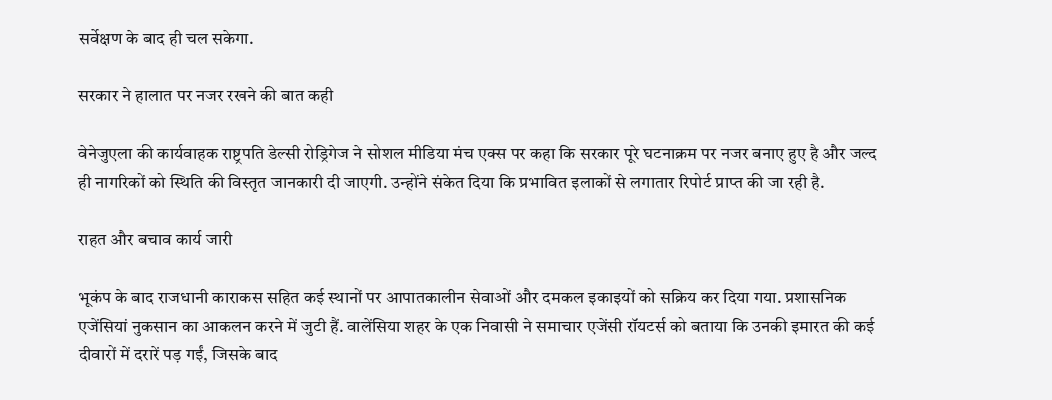सर्वेक्षण के बाद ही चल सकेगा.

सरकार ने हालात पर नजर रखने की बात कही

वेनेजुएला की कार्यवाहक राष्ट्रपति डेल्सी रोड्रिगेज ने सोशल मीडिया मंच एक्स पर कहा कि सरकार पूरे घटनाक्रम पर नजर बनाए हुए है और जल्द ही नागरिकों को स्थिति की विस्तृत जानकारी दी जाएगी. उन्होंने संकेत दिया कि प्रभावित इलाकों से लगातार रिपोर्ट प्राप्त की जा रही है.

राहत और बचाव कार्य जारी

भूकंप के बाद राजधानी काराकस सहित कई स्थानों पर आपातकालीन सेवाओं और दमकल इकाइयों को सक्रिय कर दिया गया. प्रशासनिक एजेंसियां नुकसान का आकलन करने में जुटी हैं. वालेंसिया शहर के एक निवासी ने समाचार एजेंसी रॉयटर्स को बताया कि उनकी इमारत की कई दीवारों में दरारें पड़ गईं, जिसके बाद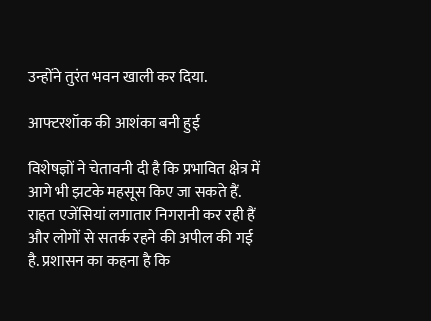उन्होंने तुरंत भवन खाली कर दिया.

आफ्टरशॉक की आशंका बनी हुई

विशेषज्ञों ने चेतावनी दी है कि प्रभावित क्षेत्र में आगे भी झटके महसूस किए जा सकते हैं. राहत एजेंसियां लगातार निगरानी कर रही हैं और लोगों से सतर्क रहने की अपील की गई है. प्रशासन का कहना है कि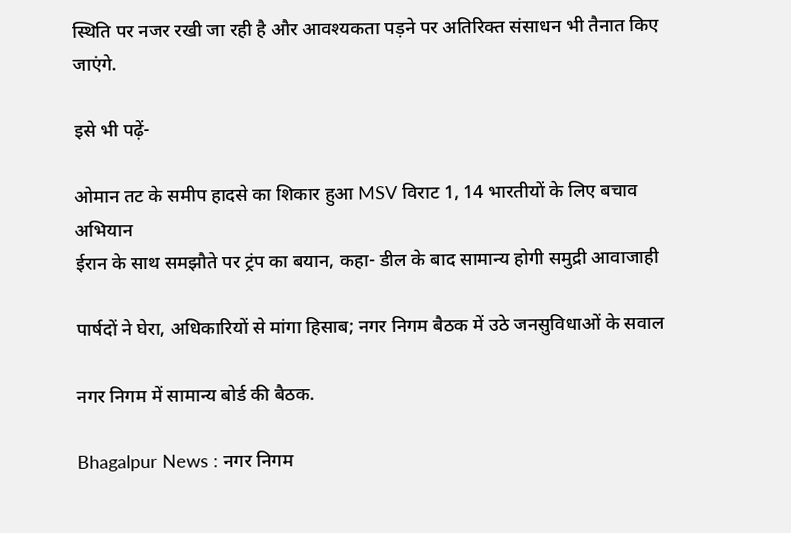स्थिति पर नजर रखी जा रही है और आवश्यकता पड़ने पर अतिरिक्त संसाधन भी तैनात किए जाएंगे.

इसे भी पढ़ें-

ओमान तट के समीप हादसे का शिकार हुआ MSV विराट 1, 14 भारतीयों के लिए बचाव अभियान
ईरान के साथ समझौते पर ट्रंप का बयान, कहा- डील के बाद सामान्य होगी समुद्री आवाजाही

पार्षदों ने घेरा, अधिकारियों से मांगा हिसाब; नगर निगम बैठक में उठे जनसुविधाओं के सवाल

नगर निगम में सामान्य बोर्ड की बैठक.

Bhagalpur News : नगर निगम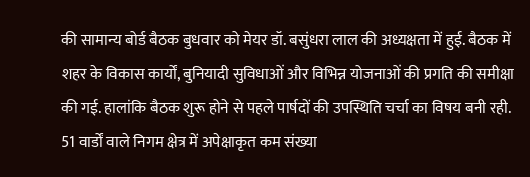की सामान्य बोर्ड बैठक बुधवार को मेयर डॉ. बसुंधरा लाल की अध्यक्षता में हुई. बैठक में शहर के विकास कार्यों, बुनियादी सुविधाओं और विभिन्न योजनाओं की प्रगति की समीक्षा की गई. हालांकि बैठक शुरू होने से पहले पार्षदों की उपस्थिति चर्चा का विषय बनी रही. 51 वार्डों वाले निगम क्षेत्र में अपेक्षाकृत कम संख्या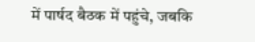में पार्षद बैठक में पहुंचे, जबकि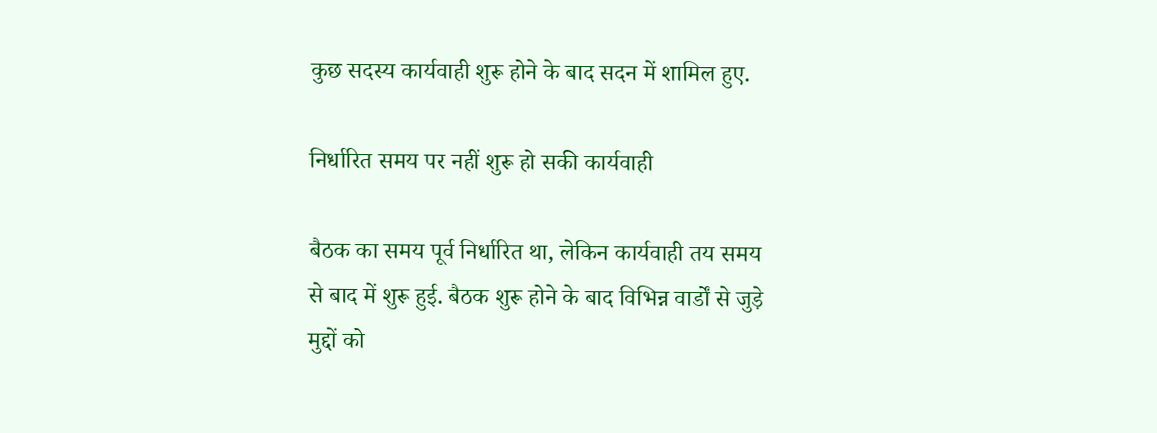कुछ सदस्य कार्यवाही शुरू होने के बाद सदन में शामिल हुए.

निर्धारित समय पर नहीं शुरू हो सकी कार्यवाही

बैठक का समय पूर्व निर्धारित था, लेकिन कार्यवाही तय समय से बाद में शुरू हुई. बैठक शुरू होने के बाद विभिन्न वार्डों से जुड़े मुद्दों को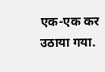एक-एक कर उठाया गया.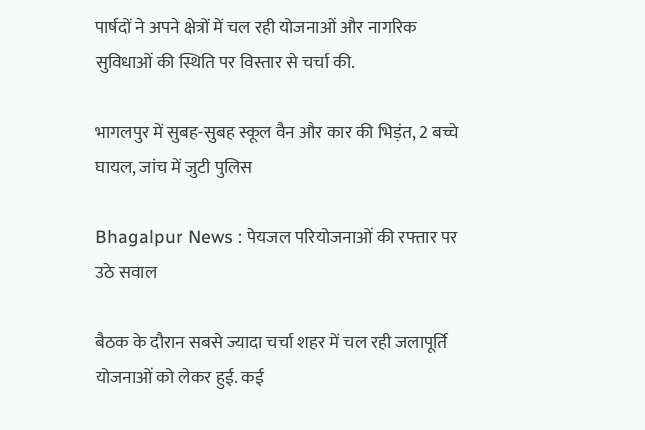पार्षदों ने अपने क्षेत्रों में चल रही योजनाओं और नागरिक सुविधाओं की स्थिति पर विस्तार से चर्चा की.

भागलपुर में सुबह-सुबह स्कूल वैन और कार की भिड़ंत, 2 बच्चे घायल, जांच में जुटी पुलिस

Bhagalpur News : पेयजल परियोजनाओं की रफ्तार पर उठे सवाल

बैठक के दौरान सबसे ज्यादा चर्चा शहर में चल रही जलापूर्ति योजनाओं को लेकर हुई. कई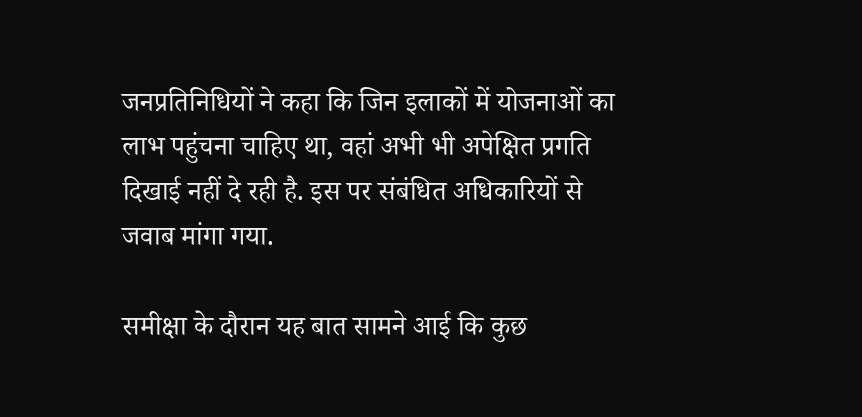जनप्रतिनिधियों ने कहा कि जिन इलाकों में योजनाओं का लाभ पहुंचना चाहिए था, वहां अभी भी अपेक्षित प्रगति दिखाई नहीं दे रही है. इस पर संबंधित अधिकारियों से जवाब मांगा गया.

समीक्षा के दौरान यह बात सामने आई कि कुछ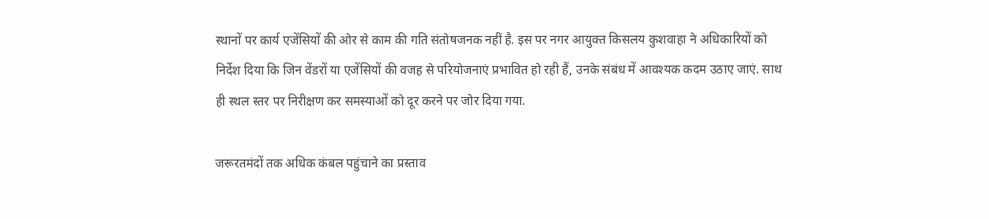स्थानों पर कार्य एजेंसियों की ओर से काम की गति संतोषजनक नहीं है. इस पर नगर आयुक्त किसलय कुशवाहा ने अधिकारियों को निर्देश दिया कि जिन वेंडरों या एजेंसियों की वजह से परियोजनाएं प्रभावित हो रही हैं, उनके संबंध में आवश्यक कदम उठाए जाएं. साथ ही स्थल स्तर पर निरीक्षण कर समस्याओं को दूर करने पर जोर दिया गया.

जरूरतमंदों तक अधिक कंबल पहुंचाने का प्रस्ताव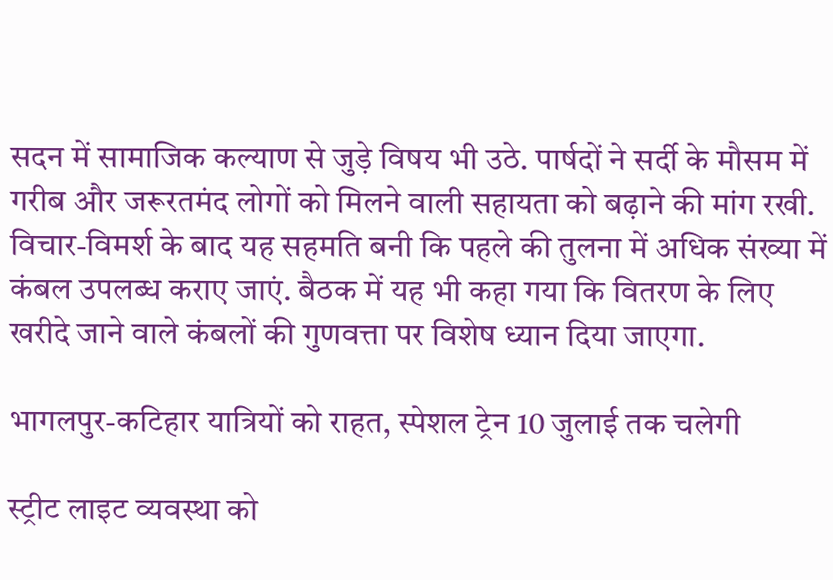सदन में सामाजिक कल्याण से जुड़े विषय भी उठे. पार्षदों ने सर्दी के मौसम में गरीब और जरूरतमंद लोगों को मिलने वाली सहायता को बढ़ाने की मांग रखी. विचार-विमर्श के बाद यह सहमति बनी कि पहले की तुलना में अधिक संख्या में कंबल उपलब्ध कराए जाएं. बैठक में यह भी कहा गया कि वितरण के लिए खरीदे जाने वाले कंबलों की गुणवत्ता पर विशेष ध्यान दिया जाएगा.

भागलपुर-कटिहार यात्रियों को राहत, स्पेशल ट्रेन 10 जुलाई तक चलेगी

स्ट्रीट लाइट व्यवस्था को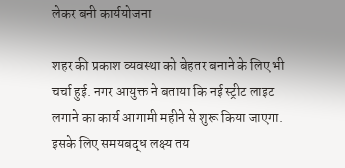लेकर बनी कार्ययोजना

शहर की प्रकाश व्यवस्था को बेहतर बनाने के लिए भी चर्चा हुई. नगर आयुक्त ने बताया कि नई स्ट्रीट लाइट लगाने का कार्य आगामी महीने से शुरू किया जाएगा. इसके लिए समयबद्ध लक्ष्य तय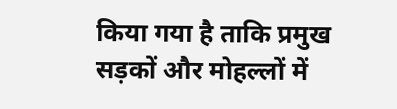किया गया है ताकि प्रमुख सड़कों और मोहल्लों में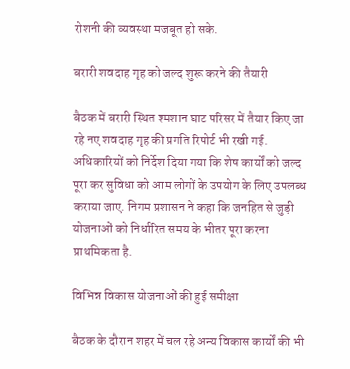रोशनी की व्यवस्था मजबूत हो सके.

बरारी शवदाह गृह को जल्द शुरू करने की तैयारी

बैठक में बरारी स्थित श्मशान घाट परिसर में तैयार किए जा रहे नए शवदाह गृह की प्रगति रिपोर्ट भी रखी गई. अधिकारियों को निर्देश दिया गया कि शेष कार्यों को जल्द पूरा कर सुविधा को आम लोगों के उपयोग के लिए उपलब्ध कराया जाए. निगम प्रशासन ने कहा कि जनहित से जुड़ी योजनाओं को निर्धारित समय के भीतर पूरा करना प्राथमिकता है.

विभिन्न विकास योजनाओं की हुई समीक्षा

बैठक के दौरान शहर में चल रहे अन्य विकास कार्यों की भी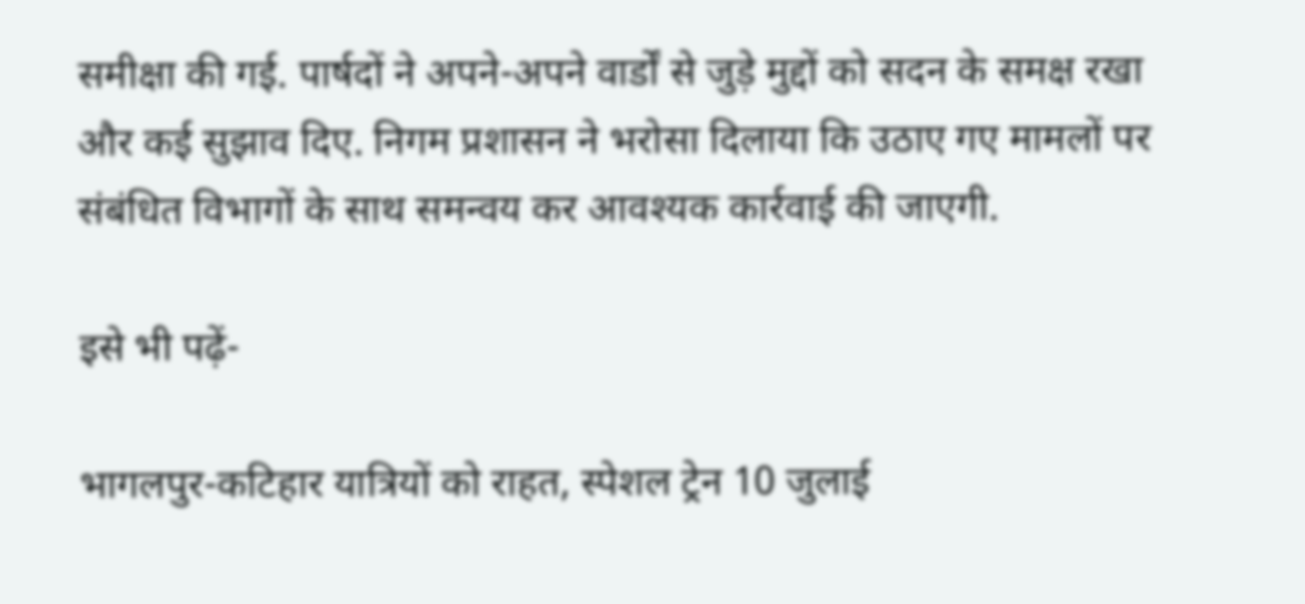समीक्षा की गई. पार्षदों ने अपने-अपने वार्डों से जुड़े मुद्दों को सदन के समक्ष रखा और कई सुझाव दिए. निगम प्रशासन ने भरोसा दिलाया कि उठाए गए मामलों पर संबंधित विभागों के साथ समन्वय कर आवश्यक कार्रवाई की जाएगी.

इसे भी पढ़ें-

भागलपुर-कटिहार यात्रियों को राहत, स्पेशल ट्रेन 10 जुलाई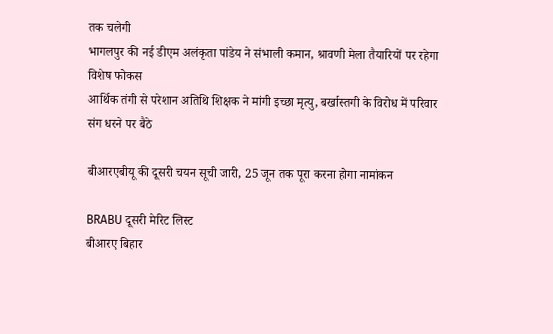तक चलेगी
भागलपुर की नई डीएम अलंकृता पांडेय ने संभाली कमान, श्रावणी मेला तैयारियों पर रहेगा विशेष फोकस
आर्थिक तंगी से परेशान अतिथि शिक्षक ने मांगी इच्छा मृत्यु, बर्खास्तगी के विरोध में परिवार संग धरने पर बैठे

बीआरएबीयू की दूसरी चयन सूची जारी, 25 जून तक पूरा करना होगा नामांकन

BRABU दूसरी मेरिट लिस्ट
बीआरए बिहार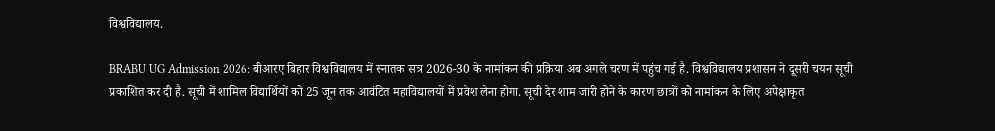विश्वविद्यालय.

BRABU UG Admission 2026: बीआरए बिहार विश्वविद्यालय में स्नातक सत्र 2026-30 के नामांकन की प्रक्रिया अब अगले चरण में पहुंच गई है. विश्वविद्यालय प्रशासन ने दूसरी चयन सूची प्रकाशित कर दी है. सूची में शामिल विद्यार्थियों को 25 जून तक आवंटित महाविद्यालयों में प्रवेश लेना होगा. सूची देर शाम जारी होने के कारण छात्रों को नामांकन के लिए अपेक्षाकृत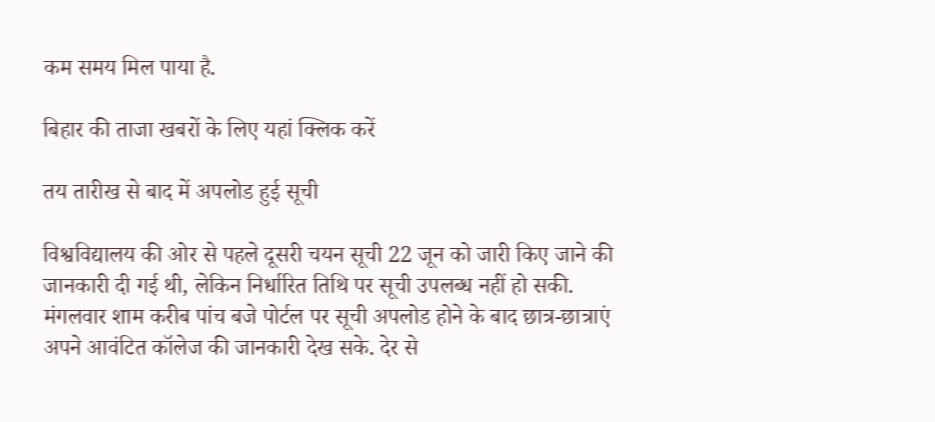कम समय मिल पाया है.

बिहार की ताजा खबरों के लिए यहां क्लिक करें

तय तारीख से बाद में अपलोड हुई सूची

विश्वविद्यालय की ओर से पहले दूसरी चयन सूची 22 जून को जारी किए जाने की जानकारी दी गई थी, लेकिन निर्धारित तिथि पर सूची उपलब्ध नहीं हो सकी. मंगलवार शाम करीब पांच बजे पोर्टल पर सूची अपलोड होने के बाद छात्र-छात्राएं अपने आवंटित कॉलेज की जानकारी देख सके. देर से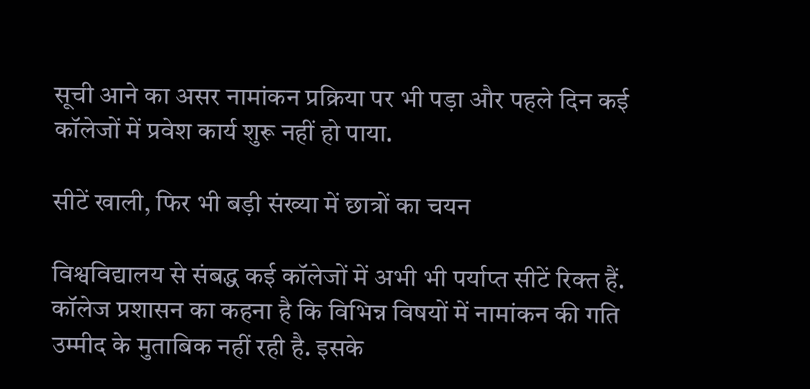सूची आने का असर नामांकन प्रक्रिया पर भी पड़ा और पहले दिन कई कॉलेजों में प्रवेश कार्य शुरू नहीं हो पाया.

सीटें खाली, फिर भी बड़ी संख्या में छात्रों का चयन

विश्वविद्यालय से संबद्ध कई कॉलेजों में अभी भी पर्याप्त सीटें रिक्त हैं. कॉलेज प्रशासन का कहना है कि विभिन्न विषयों में नामांकन की गति उम्मीद के मुताबिक नहीं रही है. इसके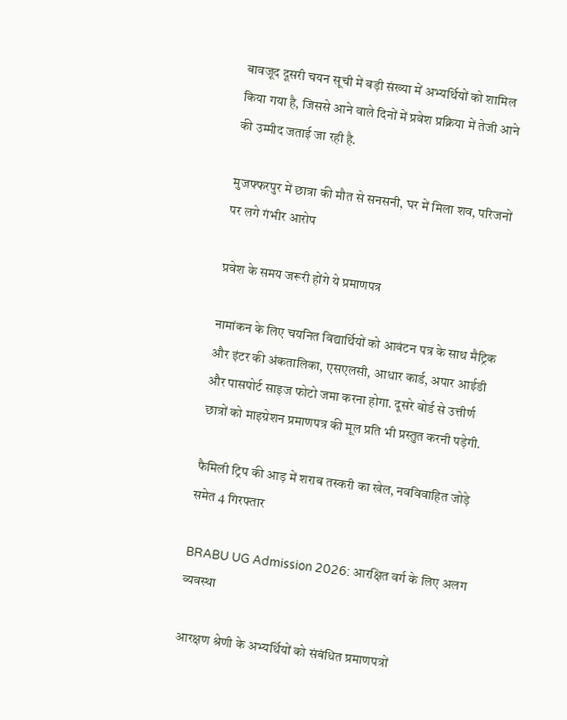बावजूद दूसरी चयन सूची में बड़ी संख्या में अभ्यर्थियों को शामिल किया गया है, जिससे आने वाले दिनों में प्रवेश प्रक्रिया में तेजी आने की उम्मीद जताई जा रही है.

मुजफ्फरपुर में छात्रा की मौत से सनसनी, घर में मिला शव, परिजनों पर लगे गंभीर आरोप

प्रवेश के समय जरूरी होंगे ये प्रमाणपत्र

नामांकन के लिए चयनित विद्यार्थियों को आवंटन पत्र के साथ मैट्रिक और इंटर की अंकतालिका, एसएलसी, आधार कार्ड, अपार आईडी और पासपोर्ट साइज फोटो जमा करना होगा. दूसरे बोर्ड से उत्तीर्ण छात्रों को माइग्रेशन प्रमाणपत्र की मूल प्रति भी प्रस्तुत करनी पड़ेगी.

फैमिली ट्रिप की आड़ में शराब तस्करी का खेल, नवविवाहित जोड़े समेत 4 गिरफ्तार

BRABU UG Admission 2026: आरक्षित वर्ग के लिए अलग व्यवस्था

आरक्षण श्रेणी के अभ्यर्थियों को संबंधित प्रमाणपत्रों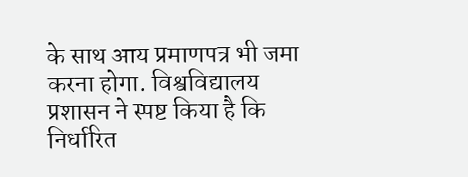के साथ आय प्रमाणपत्र भी जमा करना होगा. विश्वविद्यालय प्रशासन ने स्पष्ट किया है कि निर्धारित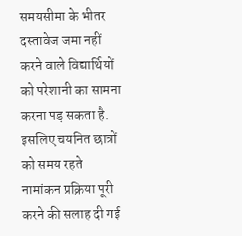समयसीमा के भीतर दस्तावेज जमा नहीं करने वाले विद्यार्थियों को परेशानी का सामना करना पड़ सकता है. इसलिए चयनित छात्रों को समय रहते नामांकन प्रक्रिया पूरी करने की सलाह दी गई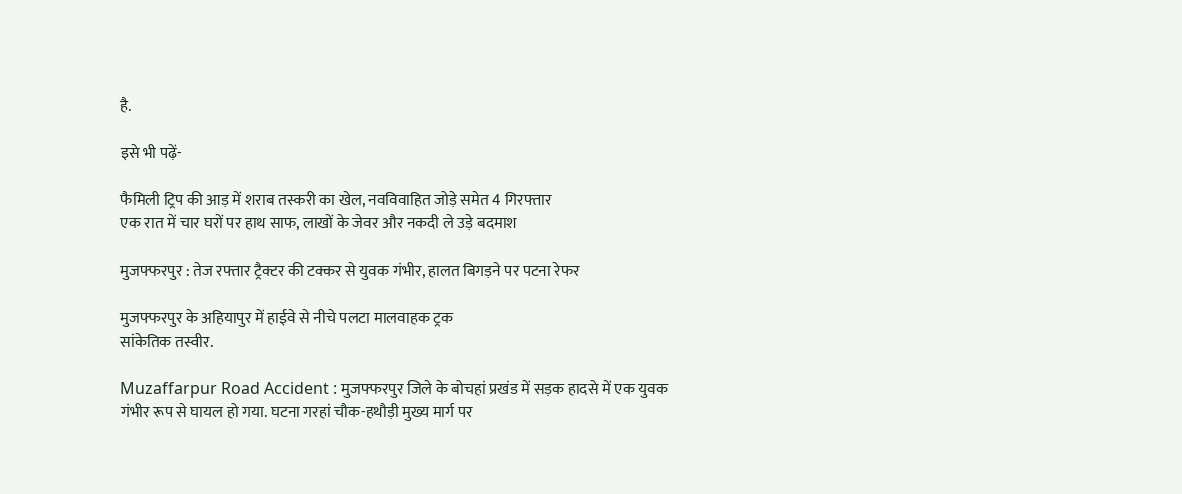है.

इसे भी पढ़ें-

फैमिली ट्रिप की आड़ में शराब तस्करी का खेल, नवविवाहित जोड़े समेत 4 गिरफ्तार
एक रात में चार घरों पर हाथ साफ, लाखों के जेवर और नकदी ले उड़े बदमाश

मुजफ्फरपुर : तेज रफ्तार ट्रैक्टर की टक्कर से युवक गंभीर, हालत बिगड़ने पर पटना रेफर

मुजफ्फरपुर के अहियापुर में हाईवे से नीचे पलटा मालवाहक ट्रक
सांकेतिक तस्वीर.

Muzaffarpur Road Accident : मुजफ्फरपुर जिले के बोचहां प्रखंड में सड़क हादसे में एक युवक गंभीर रूप से घायल हो गया. घटना गरहां चौक-हथौड़ी मुख्य मार्ग पर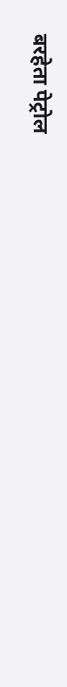बरहेता पेट्रोल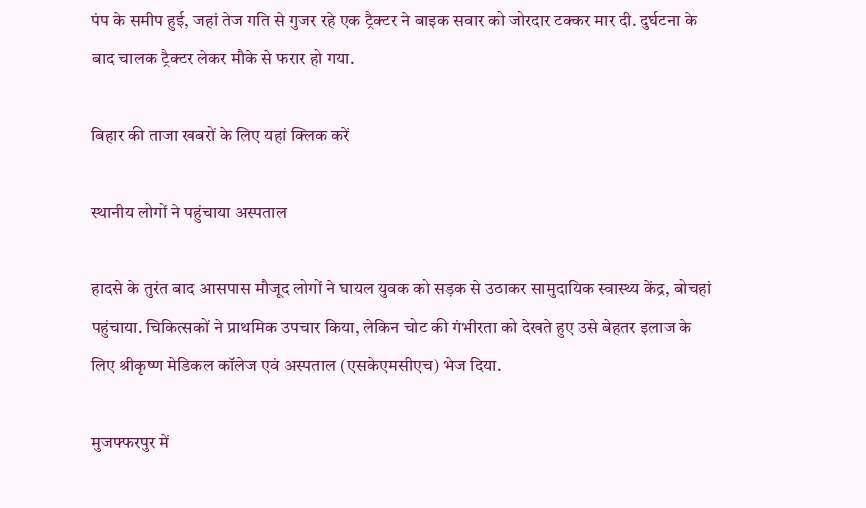पंप के समीप हुई, जहां तेज गति से गुजर रहे एक ट्रैक्टर ने बाइक सवार को जोरदार टक्कर मार दी. दुर्घटना के बाद चालक ट्रैक्टर लेकर मौके से फरार हो गया.

बिहार की ताजा खबरों के लिए यहां क्लिक करें

स्थानीय लोगों ने पहुंचाया अस्पताल

हादसे के तुरंत बाद आसपास मौजूद लोगों ने घायल युवक को सड़क से उठाकर सामुदायिक स्वास्थ्य केंद्र, बोचहां पहुंचाया. चिकित्सकों ने प्राथमिक उपचार किया, लेकिन चोट की गंभीरता को देखते हुए उसे बेहतर इलाज के लिए श्रीकृष्ण मेडिकल कॉलेज एवं अस्पताल (एसकेएमसीएच) भेज दिया.

मुजफ्फरपुर में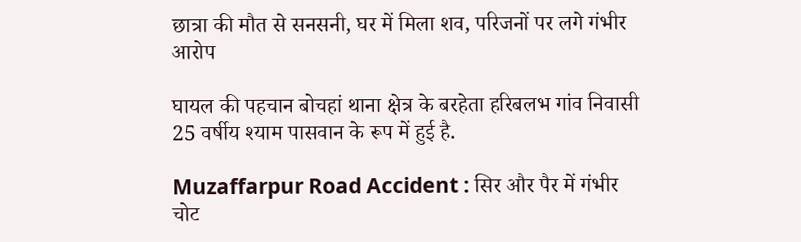छात्रा की मौत से सनसनी, घर में मिला शव, परिजनों पर लगे गंभीर आरोप

घायल की पहचान बोचहां थाना क्षेत्र के बरहेता हरिबलभ गांव निवासी 25 वर्षीय श्याम पासवान के रूप में हुई है.

Muzaffarpur Road Accident : सिर और पैर में गंभीर चोट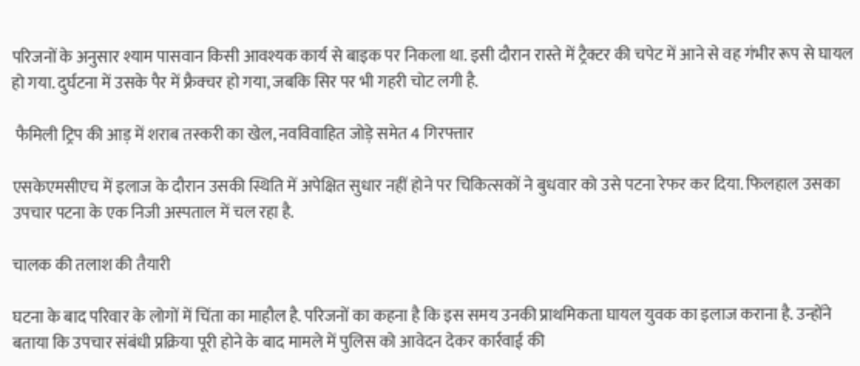परिजनों के अनुसार श्याम पासवान किसी आवश्यक कार्य से बाइक पर निकला था. इसी दौरान रास्ते में ट्रैक्टर की चपेट में आने से वह गंभीर रूप से घायल हो गया. दुर्घटना में उसके पैर में फ्रैक्चर हो गया, जबकि सिर पर भी गहरी चोट लगी है.

 फैमिली ट्रिप की आड़ में शराब तस्करी का खेल, नवविवाहित जोड़े समेत 4 गिरफ्तार

एसकेएमसीएच में इलाज के दौरान उसकी स्थिति में अपेक्षित सुधार नहीं होने पर चिकित्सकों ने बुधवार को उसे पटना रेफर कर दिया. फिलहाल उसका उपचार पटना के एक निजी अस्पताल में चल रहा है.

चालक की तलाश की तैयारी

घटना के बाद परिवार के लोगों में चिंता का माहौल है. परिजनों का कहना है कि इस समय उनकी प्राथमिकता घायल युवक का इलाज कराना है. उन्होंने बताया कि उपचार संबंधी प्रक्रिया पूरी होने के बाद मामले में पुलिस को आवेदन देकर कार्रवाई की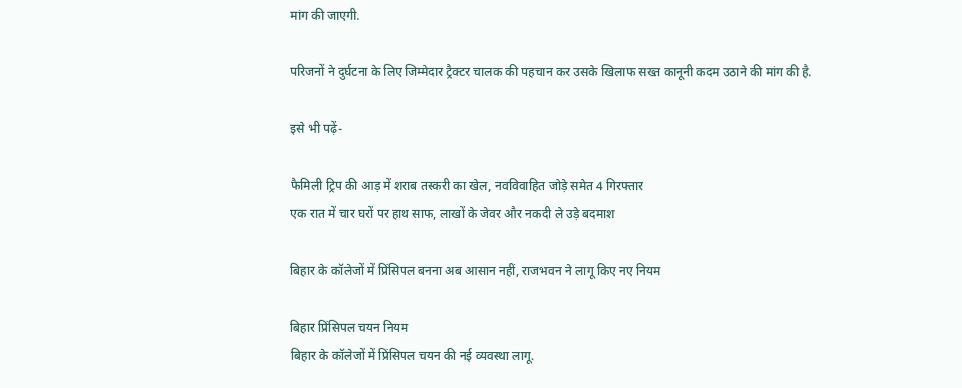मांग की जाएगी.

परिजनों ने दुर्घटना के लिए जिम्मेदार ट्रैक्टर चालक की पहचान कर उसके खिलाफ सख्त कानूनी कदम उठाने की मांग की है.

इसे भी पढ़ें-

फैमिली ट्रिप की आड़ में शराब तस्करी का खेल, नवविवाहित जोड़े समेत 4 गिरफ्तार
एक रात में चार घरों पर हाथ साफ, लाखों के जेवर और नकदी ले उड़े बदमाश

बिहार के कॉलेजों में प्रिंसिपल बनना अब आसान नहीं, राजभवन ने लागू किए नए नियम

बिहार प्रिंसिपल चयन नियम
बिहार के कॉलेजों में प्रिंसिपल चयन की नई व्यवस्था लागू.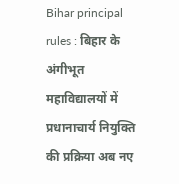Bihar principal rules : बिहार के अंगीभूत महाविद्यालयों में प्रधानाचार्य नियुक्ति की प्रक्रिया अब नए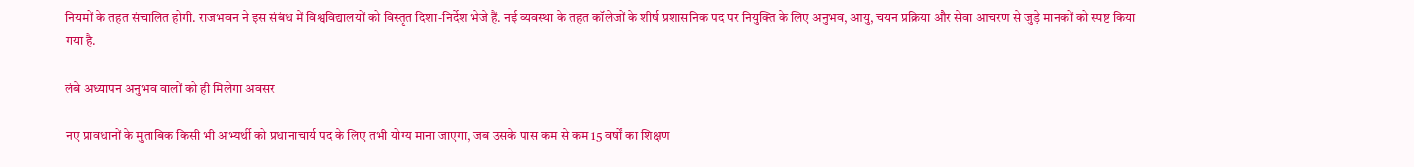नियमों के तहत संचालित होगी. राजभवन ने इस संबंध में विश्वविद्यालयों को विस्तृत दिशा-निर्देश भेजे हैं. नई व्यवस्था के तहत कॉलेजों के शीर्ष प्रशासनिक पद पर नियुक्ति के लिए अनुभव, आयु, चयन प्रक्रिया और सेवा आचरण से जुड़े मानकों को स्पष्ट किया गया है.

लंबे अध्यापन अनुभव वालों को ही मिलेगा अवसर

नए प्रावधानों के मुताबिक किसी भी अभ्यर्थी को प्रधानाचार्य पद के लिए तभी योग्य माना जाएगा, जब उसके पास कम से कम 15 वर्षों का शिक्षण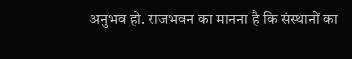अनुभव हो. राजभवन का मानना है कि संस्थानों का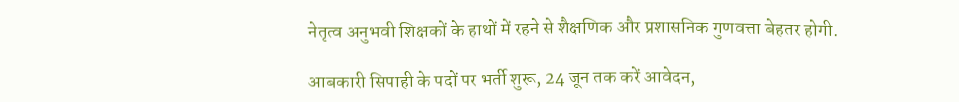नेतृत्व अनुभवी शिक्षकों के हाथों में रहने से शैक्षणिक और प्रशासनिक गुणवत्ता बेहतर होगी.

आबकारी सिपाही के पदों पर भर्ती शुरू, 24 जून तक करें आवेदन,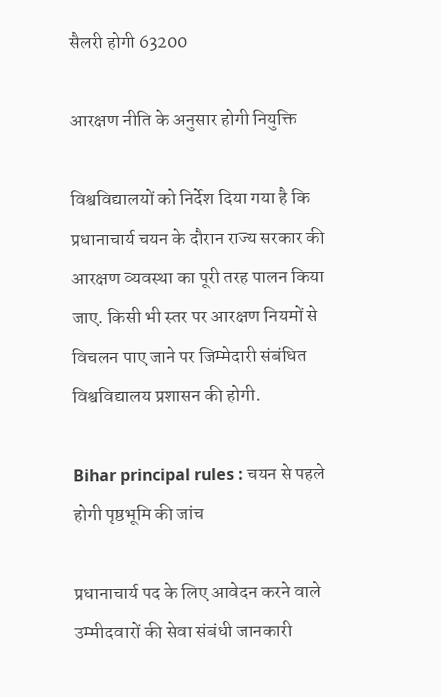सैलरी होगी 63200

आरक्षण नीति के अनुसार होगी नियुक्ति

विश्वविद्यालयों को निर्देश दिया गया है कि प्रधानाचार्य चयन के दौरान राज्य सरकार की आरक्षण व्यवस्था का पूरी तरह पालन किया जाए. किसी भी स्तर पर आरक्षण नियमों से विचलन पाए जाने पर जिम्मेदारी संबंधित विश्वविद्यालय प्रशासन की होगी.

Bihar principal rules : चयन से पहले होगी पृष्ठभूमि की जांच

प्रधानाचार्य पद के लिए आवेदन करने वाले उम्मीदवारों की सेवा संबंधी जानकारी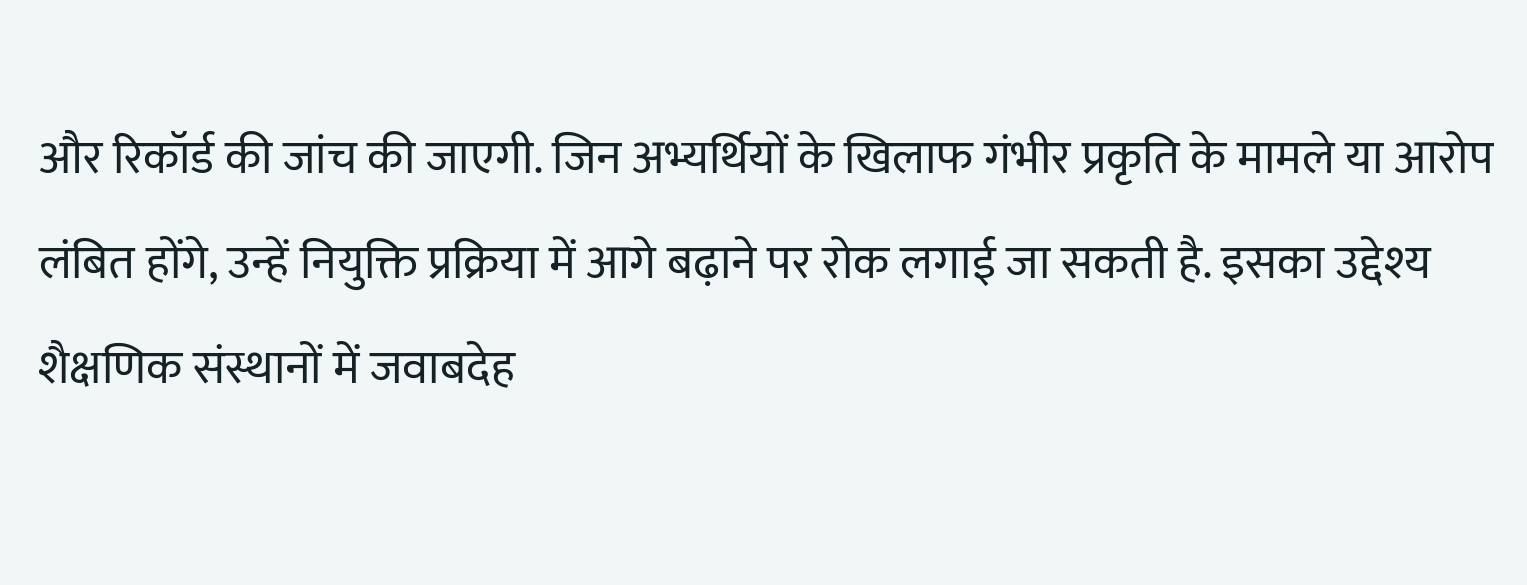और रिकॉर्ड की जांच की जाएगी. जिन अभ्यर्थियों के खिलाफ गंभीर प्रकृति के मामले या आरोप लंबित होंगे, उन्हें नियुक्ति प्रक्रिया में आगे बढ़ाने पर रोक लगाई जा सकती है. इसका उद्देश्य शैक्षणिक संस्थानों में जवाबदेह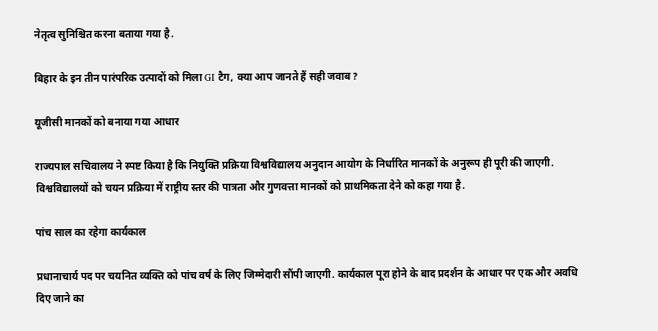नेतृत्व सुनिश्चित करना बताया गया है.

बिहार के इन तीन पारंपरिक उत्पादों को मिला GI टैग, क्या आप जानते हैं सही जवाब?

यूजीसी मानकों को बनाया गया आधार

राज्यपाल सचिवालय ने स्पष्ट किया है कि नियुक्ति प्रक्रिया विश्वविद्यालय अनुदान आयोग के निर्धारित मानकों के अनुरूप ही पूरी की जाएगी. विश्वविद्यालयों को चयन प्रक्रिया में राष्ट्रीय स्तर की पात्रता और गुणवत्ता मानकों को प्राथमिकता देने को कहा गया है.

पांच साल का रहेगा कार्यकाल

प्रधानाचार्य पद पर चयनित व्यक्ति को पांच वर्ष के लिए जिम्मेदारी सौंपी जाएगी. कार्यकाल पूरा होने के बाद प्रदर्शन के आधार पर एक और अवधि दिए जाने का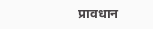प्रावधान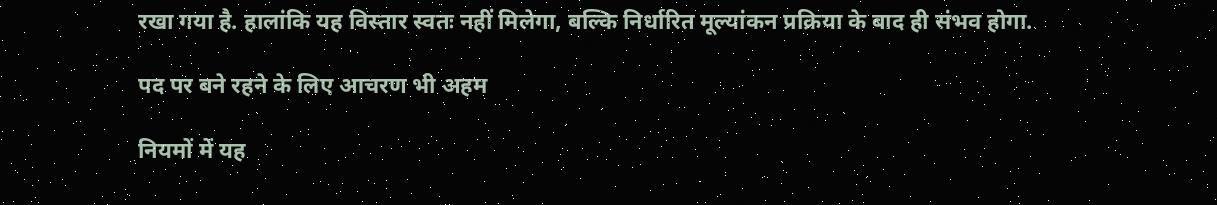रखा गया है. हालांकि यह विस्तार स्वतः नहीं मिलेगा, बल्कि निर्धारित मूल्यांकन प्रक्रिया के बाद ही संभव होगा.

पद पर बने रहने के लिए आचरण भी अहम

नियमों में यह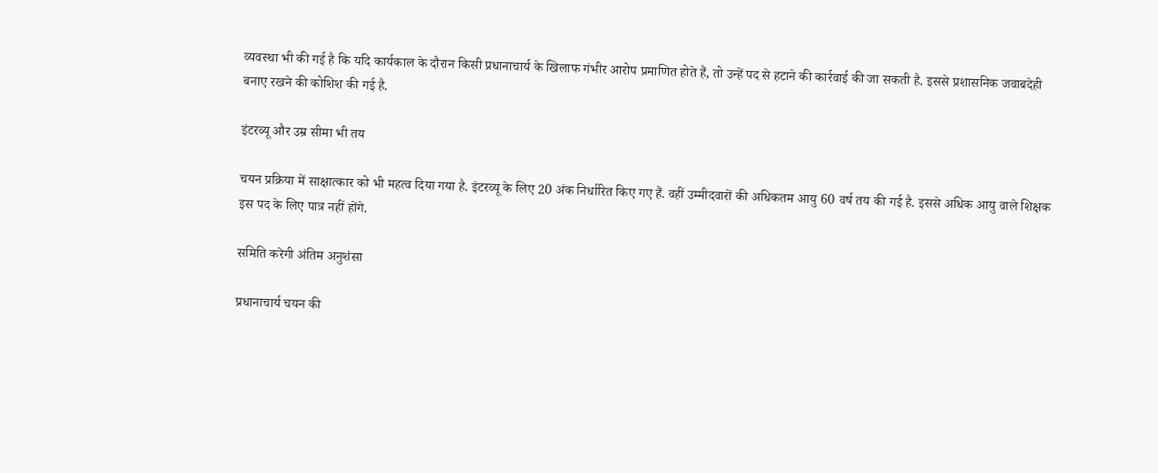व्यवस्था भी की गई है कि यदि कार्यकाल के दौरान किसी प्रधानाचार्य के खिलाफ गंभीर आरोप प्रमाणित होते हैं, तो उन्हें पद से हटाने की कार्रवाई की जा सकती है. इससे प्रशासनिक जवाबदेही बनाए रखने की कोशिश की गई है.

इंटरव्यू और उम्र सीमा भी तय

चयन प्रक्रिया में साक्षात्कार को भी महत्व दिया गया है. इंटरव्यू के लिए 20 अंक निर्धारित किए गए हैं. वहीं उम्मीदवारों की अधिकतम आयु 60 वर्ष तय की गई है. इससे अधिक आयु वाले शिक्षक इस पद के लिए पात्र नहीं होंगे.

समिति करेगी अंतिम अनुशंसा

प्रधानाचार्य चयन की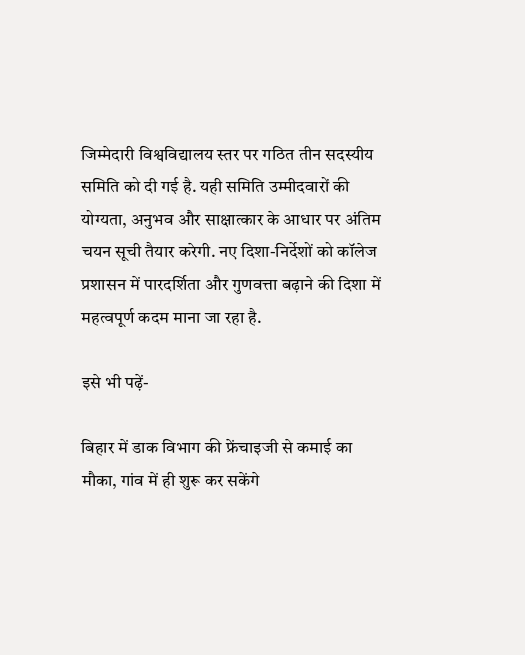जिम्मेदारी विश्वविद्यालय स्तर पर गठित तीन सदस्यीय समिति को दी गई है. यही समिति उम्मीदवारों की योग्यता, अनुभव और साक्षात्कार के आधार पर अंतिम चयन सूची तैयार करेगी. नए दिशा-निर्देशों को कॉलेज प्रशासन में पारदर्शिता और गुणवत्ता बढ़ाने की दिशा में महत्वपूर्ण कदम माना जा रहा है.

इसे भी पढ़ें-

बिहार में डाक विभाग की फ्रेंचाइजी से कमाई का मौका, गांव में ही शुरू कर सकेंगे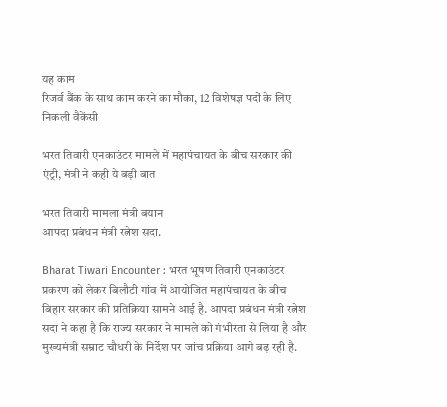यह काम
रिजर्व बैंक के साथ काम करने का मौका, 12 विशेषज्ञ पदों के लिए निकली वैकेंसी

भरत तिवारी एनकाउंटर मामले में महापंचायत के बीच सरकार की एंट्री, मंत्री ने कही ये बड़ी बात

भरत तिवारी मामला मंत्री बयान
आपदा प्रबंधन मंत्री रत्नेश सदा.

Bharat Tiwari Encounter : भरत भूषण तिवारी एनकाउंटर प्रकरण को लेकर बिलौटी गांव में आयोजित महापंचायत के बीच बिहार सरकार की प्रतिक्रिया सामने आई है. आपदा प्रबंधन मंत्री रत्नेश सदा ने कहा है कि राज्य सरकार ने मामले को गंभीरता से लिया है और मुख्यमंत्री सम्राट चौधरी के निर्देश पर जांच प्रक्रिया आगे बढ़ रही है.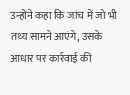उन्होंने कहा कि जांच में जो भी तथ्य सामने आएंगे, उसके आधार पर कार्रवाई की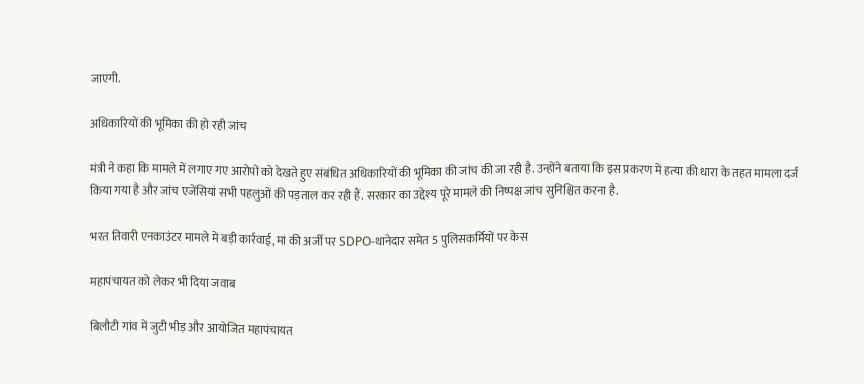जाएगी.

अधिकारियों की भूमिका की हो रही जांच

मंत्री ने कहा कि मामले में लगाए गए आरोपों को देखते हुए संबंधित अधिकारियों की भूमिका की जांच की जा रही है. उन्होंने बताया कि इस प्रकरण में हत्या की धारा के तहत मामला दर्ज किया गया है और जांच एजेंसियां सभी पहलुओं की पड़ताल कर रही हैं. सरकार का उद्देश्य पूरे मामले की निष्पक्ष जांच सुनिश्चित करना है.

भरत तिवारी एनकाउंटर मामले में बड़ी कार्रवाई, मां की अर्जी पर SDPO-थानेदार समेत 5 पुलिसकर्मियों पर केस

महापंचायत को लेकर भी दिया जवाब

बिलौटी गांव में जुटी भीड़ और आयोजित महापंचायत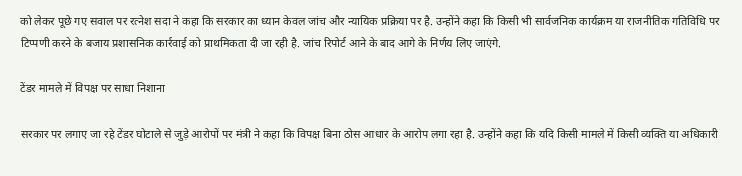को लेकर पूछे गए सवाल पर रत्नेश सदा ने कहा कि सरकार का ध्यान केवल जांच और न्यायिक प्रक्रिया पर है. उन्होंने कहा कि किसी भी सार्वजनिक कार्यक्रम या राजनीतिक गतिविधि पर टिप्पणी करने के बजाय प्रशासनिक कार्रवाई को प्राथमिकता दी जा रही है. जांच रिपोर्ट आने के बाद आगे के निर्णय लिए जाएंगे.

टेंडर मामले में विपक्ष पर साधा निशाना

सरकार पर लगाए जा रहे टेंडर घोटाले से जुड़े आरोपों पर मंत्री ने कहा कि विपक्ष बिना ठोस आधार के आरोप लगा रहा है. उन्होंने कहा कि यदि किसी मामले में किसी व्यक्ति या अधिकारी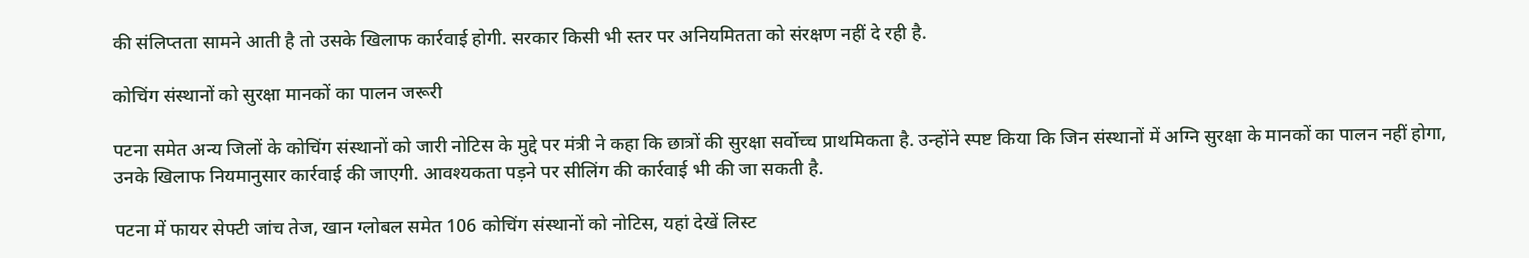की संलिप्तता सामने आती है तो उसके खिलाफ कार्रवाई होगी. सरकार किसी भी स्तर पर अनियमितता को संरक्षण नहीं दे रही है.

कोचिंग संस्थानों को सुरक्षा मानकों का पालन जरूरी

पटना समेत अन्य जिलों के कोचिंग संस्थानों को जारी नोटिस के मुद्दे पर मंत्री ने कहा कि छात्रों की सुरक्षा सर्वोच्च प्राथमिकता है. उन्होंने स्पष्ट किया कि जिन संस्थानों में अग्नि सुरक्षा के मानकों का पालन नहीं होगा, उनके खिलाफ नियमानुसार कार्रवाई की जाएगी. आवश्यकता पड़ने पर सीलिंग की कार्रवाई भी की जा सकती है.

पटना में फायर सेफ्टी जांच तेज, खान ग्लोबल समेत 106 कोचिंग संस्थानों को नोटिस, यहां देखें लिस्ट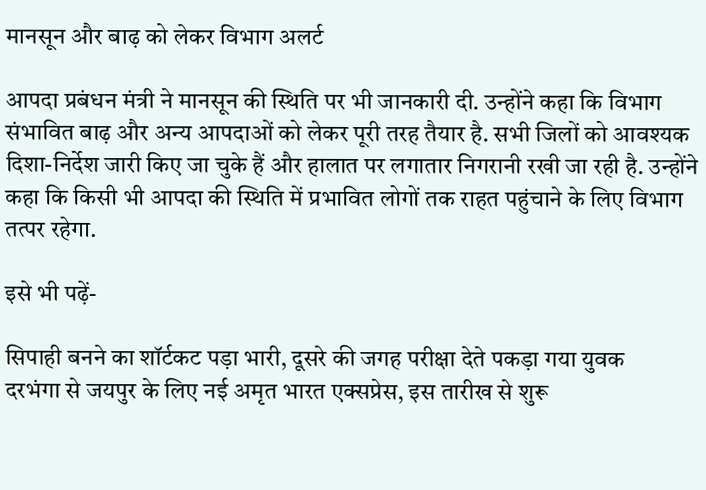मानसून और बाढ़ को लेकर विभाग अलर्ट

आपदा प्रबंधन मंत्री ने मानसून की स्थिति पर भी जानकारी दी. उन्होंने कहा कि विभाग संभावित बाढ़ और अन्य आपदाओं को लेकर पूरी तरह तैयार है. सभी जिलों को आवश्यक दिशा-निर्देश जारी किए जा चुके हैं और हालात पर लगातार निगरानी रखी जा रही है. उन्होंने कहा कि किसी भी आपदा की स्थिति में प्रभावित लोगों तक राहत पहुंचाने के लिए विभाग तत्पर रहेगा.

इसे भी पढ़ें-

सिपाही बनने का शॉर्टकट पड़ा भारी, दूसरे की जगह परीक्षा देते पकड़ा गया युवक
दरभंगा से जयपुर के लिए नई अमृत भारत एक्सप्रेस, इस तारीख से शुरू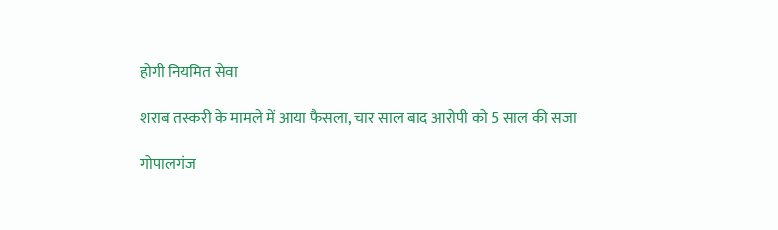होगी नियमित सेवा

शराब तस्करी के मामले में आया फैसला, चार साल बाद आरोपी को 5 साल की सजा

गोपालगंज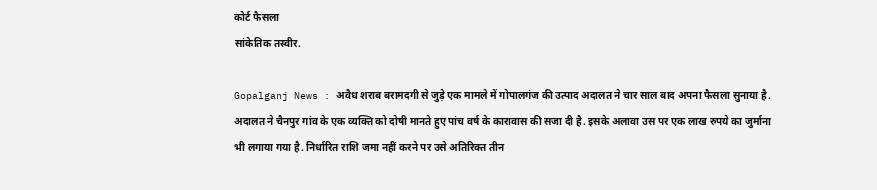कोर्ट फैसला
सांकेतिक तस्वीर.

Gopalganj News : अवैध शराब बरामदगी से जुड़े एक मामले में गोपालगंज की उत्पाद अदालत ने चार साल बाद अपना फैसला सुनाया है. अदालत ने चैनपुर गांव के एक व्यक्ति को दोषी मानते हुए पांच वर्ष के कारावास की सजा दी है. इसके अलावा उस पर एक लाख रुपये का जुर्माना भी लगाया गया है. निर्धारित राशि जमा नहीं करने पर उसे अतिरिक्त तीन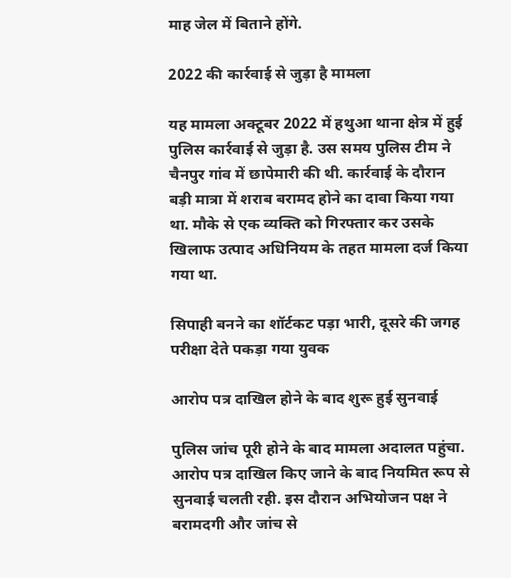माह जेल में बिताने होंगे.

2022 की कार्रवाई से जुड़ा है मामला

यह मामला अक्टूबर 2022 में हथुआ थाना क्षेत्र में हुई पुलिस कार्रवाई से जुड़ा है. उस समय पुलिस टीम ने चैनपुर गांव में छापेमारी की थी. कार्रवाई के दौरान बड़ी मात्रा में शराब बरामद होने का दावा किया गया था. मौके से एक व्यक्ति को गिरफ्तार कर उसके खिलाफ उत्पाद अधिनियम के तहत मामला दर्ज किया गया था.

सिपाही बनने का शॉर्टकट पड़ा भारी, दूसरे की जगह परीक्षा देते पकड़ा गया युवक

आरोप पत्र दाखिल होने के बाद शुरू हुई सुनवाई

पुलिस जांच पूरी होने के बाद मामला अदालत पहुंचा. आरोप पत्र दाखिल किए जाने के बाद नियमित रूप से सुनवाई चलती रही. इस दौरान अभियोजन पक्ष ने बरामदगी और जांच से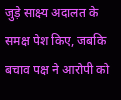जुड़े साक्ष्य अदालत के समक्ष पेश किए, जबकि बचाव पक्ष ने आरोपी को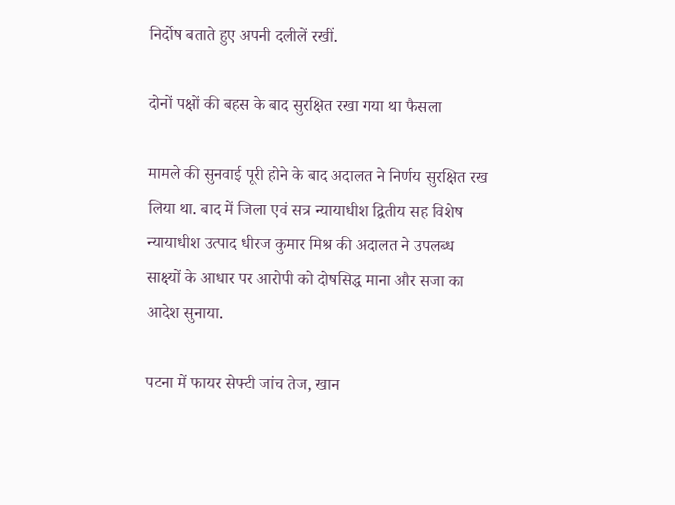निर्दोष बताते हुए अपनी दलीलें रखीं.

दोनों पक्षों की बहस के बाद सुरक्षित रखा गया था फैसला

मामले की सुनवाई पूरी होने के बाद अदालत ने निर्णय सुरक्षित रख लिया था. बाद में जिला एवं सत्र न्यायाधीश द्वितीय सह विशेष न्यायाधीश उत्पाद धीरज कुमार मिश्र की अदालत ने उपलब्ध साक्ष्यों के आधार पर आरोपी को दोषसिद्ध माना और सजा का आदेश सुनाया.

पटना में फायर सेफ्टी जांच तेज, खान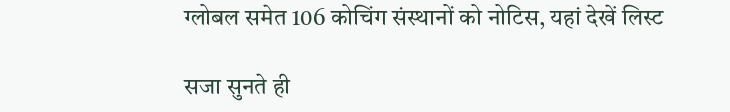ग्लोबल समेत 106 कोचिंग संस्थानों को नोटिस, यहां देखें लिस्ट

सजा सुनते ही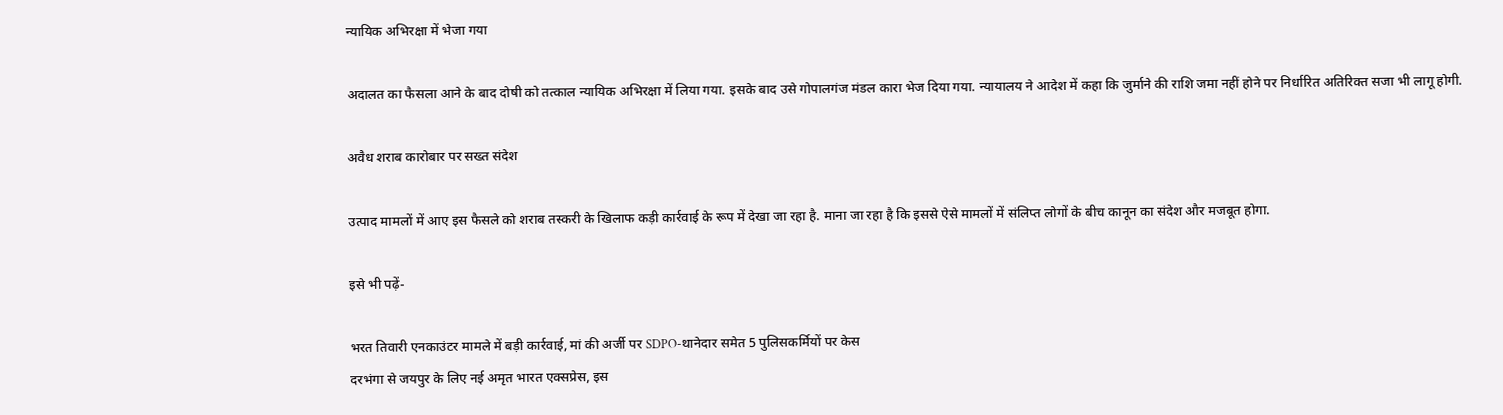न्यायिक अभिरक्षा में भेजा गया

अदालत का फैसला आने के बाद दोषी को तत्काल न्यायिक अभिरक्षा में लिया गया. इसके बाद उसे गोपालगंज मंडल कारा भेज दिया गया. न्यायालय ने आदेश में कहा कि जुर्माने की राशि जमा नहीं होने पर निर्धारित अतिरिक्त सजा भी लागू होगी.

अवैध शराब कारोबार पर सख्त संदेश

उत्पाद मामलों में आए इस फैसले को शराब तस्करी के खिलाफ कड़ी कार्रवाई के रूप में देखा जा रहा है. माना जा रहा है कि इससे ऐसे मामलों में संलिप्त लोगों के बीच कानून का संदेश और मजबूत होगा.

इसे भी पढ़ें-

भरत तिवारी एनकाउंटर मामले में बड़ी कार्रवाई, मां की अर्जी पर SDPO-थानेदार समेत 5 पुलिसकर्मियों पर केस
दरभंगा से जयपुर के लिए नई अमृत भारत एक्सप्रेस, इस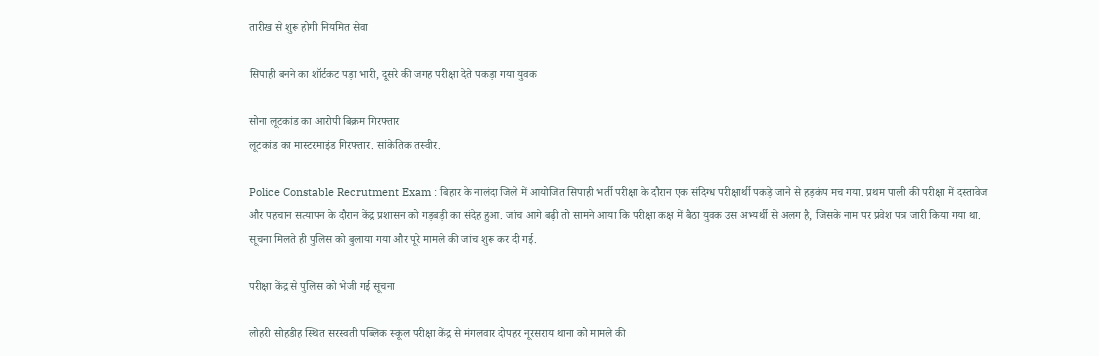तारीख से शुरू होगी नियमित सेवा

सिपाही बनने का शॉर्टकट पड़ा भारी, दूसरे की जगह परीक्षा देते पकड़ा गया युवक

सोना लूटकांड का आरोपी बिक्रम गिरफ्तार
लूटकांड का मास्टरमाइंड गिरफ्तार. सांकेतिक तस्वीर.

Police Constable Recrutment Exam : बिहार के नालंदा जिले में आयोजित सिपाही भर्ती परीक्षा के दौरान एक संदिग्ध परीक्षार्थी पकड़े जाने से हड़कंप मच गया. प्रथम पाली की परीक्षा में दस्तावेज और पहचान सत्यापन के दौरान केंद्र प्रशासन को गड़बड़ी का संदेह हुआ. जांच आगे बढ़ी तो सामने आया कि परीक्षा कक्ष में बैठा युवक उस अभ्यर्थी से अलग है, जिसके नाम पर प्रवेश पत्र जारी किया गया था. सूचना मिलते ही पुलिस को बुलाया गया और पूरे मामले की जांच शुरू कर दी गई.

परीक्षा केंद्र से पुलिस को भेजी गई सूचना

लोहरी सोहडीह स्थित सरस्वती पब्लिक स्कूल परीक्षा केंद्र से मंगलवार दोपहर नूरसराय थाना को मामले की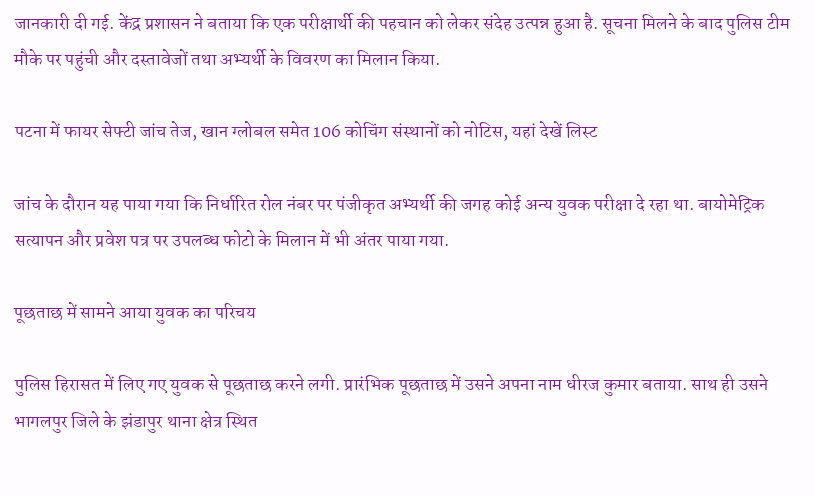जानकारी दी गई. केंद्र प्रशासन ने बताया कि एक परीक्षार्थी की पहचान को लेकर संदेह उत्पन्न हुआ है. सूचना मिलने के बाद पुलिस टीम मौके पर पहुंची और दस्तावेजों तथा अभ्यर्थी के विवरण का मिलान किया.

पटना में फायर सेफ्टी जांच तेज, खान ग्लोबल समेत 106 कोचिंग संस्थानों को नोटिस, यहां देखें लिस्ट

जांच के दौरान यह पाया गया कि निर्धारित रोल नंबर पर पंजीकृत अभ्यर्थी की जगह कोई अन्य युवक परीक्षा दे रहा था. बायोमेट्रिक सत्यापन और प्रवेश पत्र पर उपलब्ध फोटो के मिलान में भी अंतर पाया गया.

पूछताछ में सामने आया युवक का परिचय

पुलिस हिरासत में लिए गए युवक से पूछताछ करने लगी. प्रारंभिक पूछताछ में उसने अपना नाम धीरज कुमार बताया. साथ ही उसने भागलपुर जिले के झंडापुर थाना क्षेत्र स्थित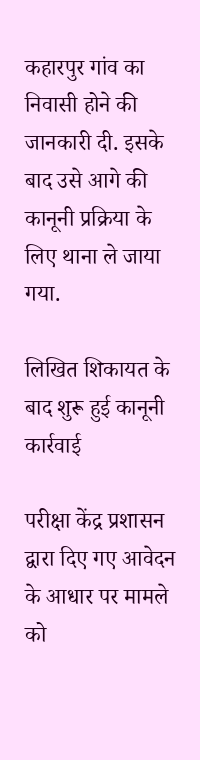कहारपुर गांव का निवासी होने की जानकारी दी. इसके बाद उसे आगे की कानूनी प्रक्रिया के लिए थाना ले जाया गया.

लिखित शिकायत के बाद शुरू हुई कानूनी कार्रवाई

परीक्षा केंद्र प्रशासन द्वारा दिए गए आवेदन के आधार पर मामले को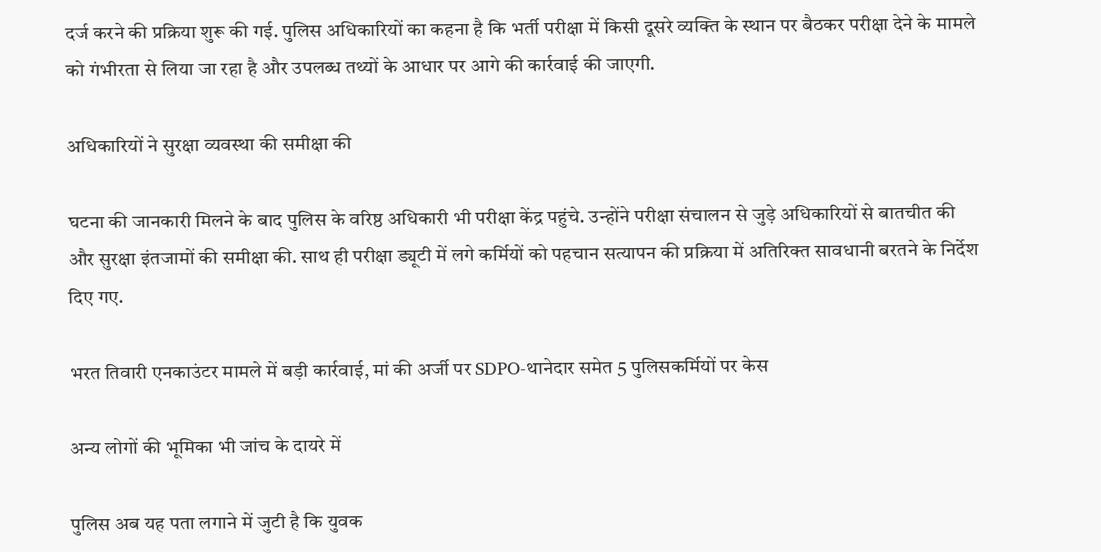दर्ज करने की प्रक्रिया शुरू की गई. पुलिस अधिकारियों का कहना है कि भर्ती परीक्षा में किसी दूसरे व्यक्ति के स्थान पर बैठकर परीक्षा देने के मामले को गंभीरता से लिया जा रहा है और उपलब्ध तथ्यों के आधार पर आगे की कार्रवाई की जाएगी.

अधिकारियों ने सुरक्षा व्यवस्था की समीक्षा की

घटना की जानकारी मिलने के बाद पुलिस के वरिष्ठ अधिकारी भी परीक्षा केंद्र पहुंचे. उन्होंने परीक्षा संचालन से जुड़े अधिकारियों से बातचीत की और सुरक्षा इंतजामों की समीक्षा की. साथ ही परीक्षा ड्यूटी में लगे कर्मियों को पहचान सत्यापन की प्रक्रिया में अतिरिक्त सावधानी बरतने के निर्देश दिए गए.

भरत तिवारी एनकाउंटर मामले में बड़ी कार्रवाई, मां की अर्जी पर SDPO-थानेदार समेत 5 पुलिसकर्मियों पर केस

अन्य लोगों की भूमिका भी जांच के दायरे में

पुलिस अब यह पता लगाने में जुटी है कि युवक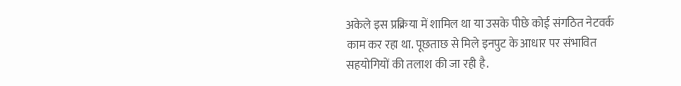अकेले इस प्रक्रिया में शामिल था या उसके पीछे कोई संगठित नेटवर्क काम कर रहा था. पूछताछ से मिले इनपुट के आधार पर संभावित सहयोगियों की तलाश की जा रही है.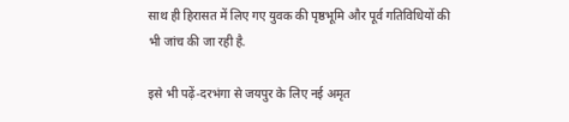साथ ही हिरासत में लिए गए युवक की पृष्ठभूमि और पूर्व गतिविधियों की भी जांच की जा रही है.

इसे भी पढ़ें-दरभंगा से जयपुर के लिए नई अमृत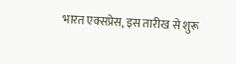भारत एक्सप्रेस, इस तारीख से शुरू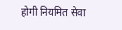होगी नियमित सेवा